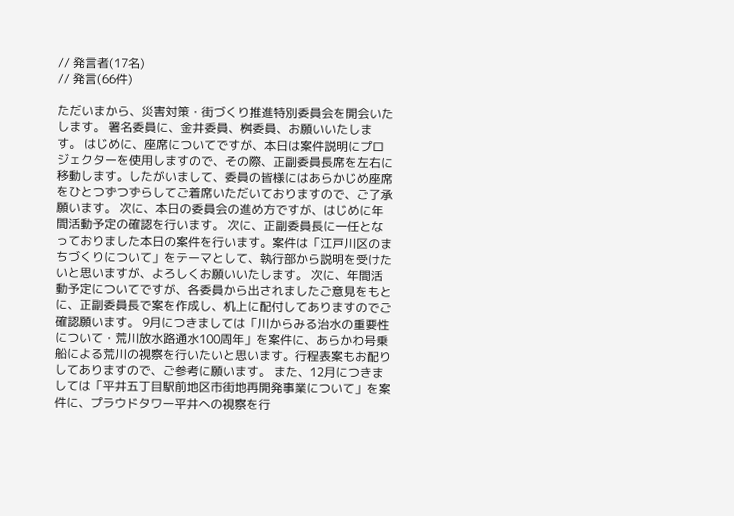// 発言者(17名)
// 発言(66件)

ただいまから、災害対策・街づくり推進特別委員会を開会いたします。 署名委員に、金井委員、桝委員、お願いいたします。 はじめに、座席についてですが、本日は案件説明にプロジェクターを使用しますので、その際、正副委員長席を左右に移動します。したがいまして、委員の皆様にはあらかじめ座席をひとつずつずらしてご着席いただいておりますので、ご了承願います。 次に、本日の委員会の進め方ですが、はじめに年間活動予定の確認を行います。 次に、正副委員長に一任となっておりました本日の案件を行います。案件は「江戸川区のまちづくりについて」をテーマとして、執行部から説明を受けたいと思いますが、よろしくお願いいたします。 次に、年間活動予定についてですが、各委員から出されましたご意見をもとに、正副委員長で案を作成し、机上に配付してありますのでご確認願います。 9月につきましては「川からみる治水の重要性について・荒川放水路通水100周年」を案件に、あらかわ号乗船による荒川の視察を行いたいと思います。行程表案もお配りしてありますので、ご参考に願います。 また、12月につきましては「平井五丁目駅前地区市街地再開発事業について」を案件に、プラウドタワー平井への視察を行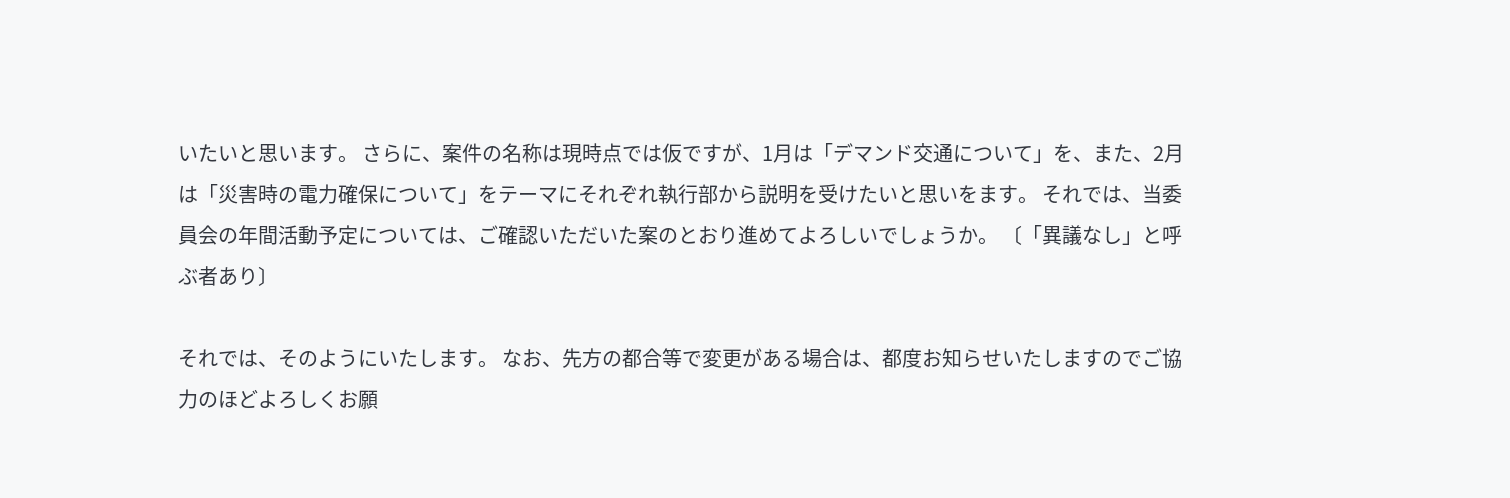いたいと思います。 さらに、案件の名称は現時点では仮ですが、1月は「デマンド交通について」を、また、2月は「災害時の電力確保について」をテーマにそれぞれ執行部から説明を受けたいと思いをます。 それでは、当委員会の年間活動予定については、ご確認いただいた案のとおり進めてよろしいでしょうか。 〔「異議なし」と呼ぶ者あり〕

それでは、そのようにいたします。 なお、先方の都合等で変更がある場合は、都度お知らせいたしますのでご協力のほどよろしくお願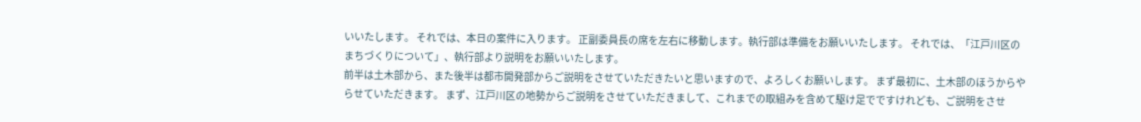いいたします。 それでは、本日の案件に入ります。 正副委員長の席を左右に移動します。執行部は準備をお願いいたします。 それでは、「江戸川区のまちづくりについて」、執行部より説明をお願いいたします。
前半は土木部から、また後半は都市開発部からご説明をさせていただきたいと思いますので、よろしくお願いします。 まず最初に、土木部のほうからやらせていただきます。 まず、江戸川区の地勢からご説明をさせていただきまして、これまでの取組みを含めて駆け足でですけれども、ご説明をさせ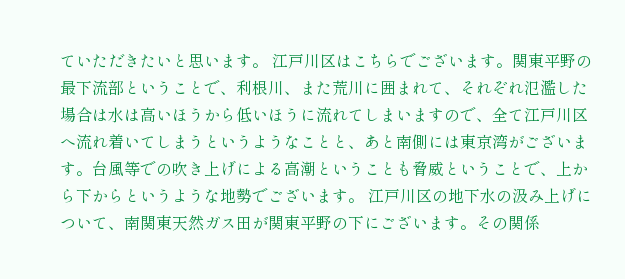ていただきたいと思います。 江戸川区はこちらでございます。関東平野の最下流部ということで、利根川、また荒川に囲まれて、それぞれ氾濫した場合は水は高いほうから低いほうに流れてしまいますので、全て江戸川区へ流れ着いてしまうというようなことと、あと南側には東京湾がございます。台風等での吹き上げによる高潮ということも脅威ということで、上から下からというような地勢でございます。 江戸川区の地下水の汲み上げについて、南関東天然ガス田が関東平野の下にございます。その関係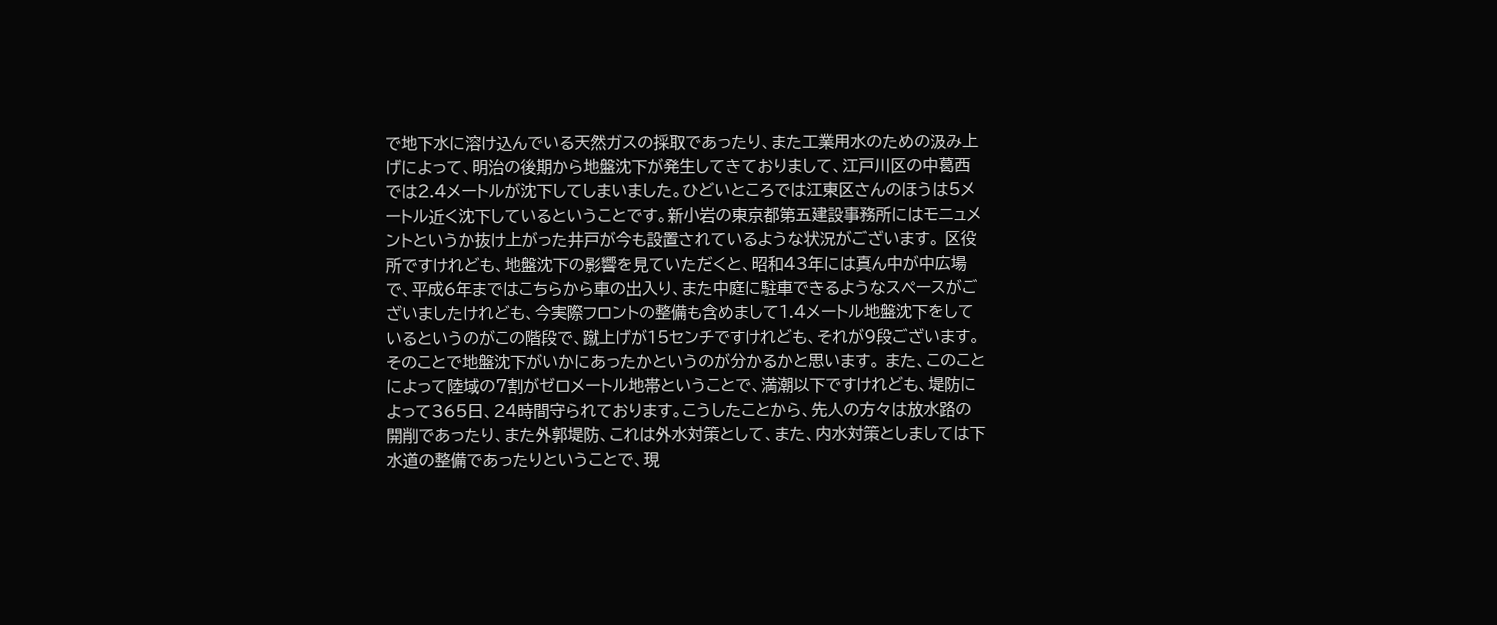で地下水に溶け込んでいる天然ガスの採取であったり、また工業用水のための汲み上げによって、明治の後期から地盤沈下が発生してきておりまして、江戸川区の中葛西では2.4メートルが沈下してしまいました。ひどいところでは江東区さんのほうは5メートル近く沈下しているということです。新小岩の東京都第五建設事務所にはモニュメントというか抜け上がった井戸が今も設置されているような状況がございます。 区役所ですけれども、地盤沈下の影響を見ていただくと、昭和43年には真ん中が中広場で、平成6年まではこちらから車の出入り、また中庭に駐車できるようなスペースがございましたけれども、今実際フロントの整備も含めまして1.4メートル地盤沈下をしているというのがこの階段で、蹴上げが15センチですけれども、それが9段ございます。そのことで地盤沈下がいかにあったかというのが分かるかと思います。 また、このことによって陸域の7割がゼロメートル地帯ということで、満潮以下ですけれども、堤防によって365日、24時間守られております。こうしたことから、先人の方々は放水路の開削であったり、また外郭堤防、これは外水対策として、また、内水対策としましては下水道の整備であったりということで、現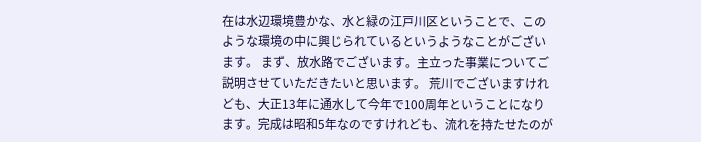在は水辺環境豊かな、水と緑の江戸川区ということで、このような環境の中に興じられているというようなことがございます。 まず、放水路でございます。主立った事業についてご説明させていただきたいと思います。 荒川でございますけれども、大正13年に通水して今年で100周年ということになります。完成は昭和5年なのですけれども、流れを持たせたのが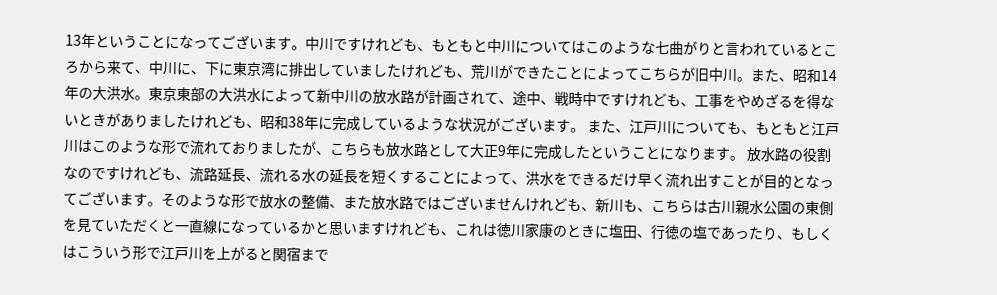13年ということになってございます。中川ですけれども、もともと中川についてはこのような七曲がりと言われているところから来て、中川に、下に東京湾に排出していましたけれども、荒川ができたことによってこちらが旧中川。また、昭和14年の大洪水。東京東部の大洪水によって新中川の放水路が計画されて、途中、戦時中ですけれども、工事をやめざるを得ないときがありましたけれども、昭和38年に完成しているような状況がございます。 また、江戸川についても、もともと江戸川はこのような形で流れておりましたが、こちらも放水路として大正9年に完成したということになります。 放水路の役割なのですけれども、流路延長、流れる水の延長を短くすることによって、洪水をできるだけ早く流れ出すことが目的となってございます。そのような形で放水の整備、また放水路ではございませんけれども、新川も、こちらは古川親水公園の東側を見ていただくと一直線になっているかと思いますけれども、これは徳川家康のときに塩田、行徳の塩であったり、もしくはこういう形で江戸川を上がると関宿まで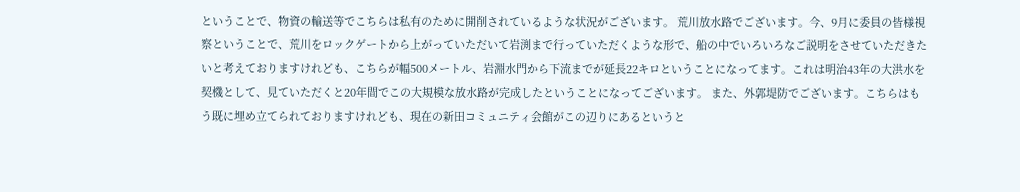ということで、物資の輸送等でこちらは私有のために開削されているような状況がございます。 荒川放水路でございます。今、9月に委員の皆様視察ということで、荒川をロックゲートから上がっていただいて岩渕まで行っていただくような形で、船の中でいろいろなご説明をさせていただきたいと考えておりますけれども、こちらが幅500メートル、岩淵水門から下流までが延長22キロということになってます。これは明治43年の大洪水を契機として、見ていただくと20年間でこの大規模な放水路が完成したということになってございます。 また、外郭堤防でございます。こちらはもう既に埋め立てられておりますけれども、現在の新田コミュニティ会館がこの辺りにあるというと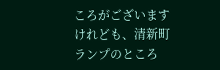ころがございますけれども、清新町ランプのところ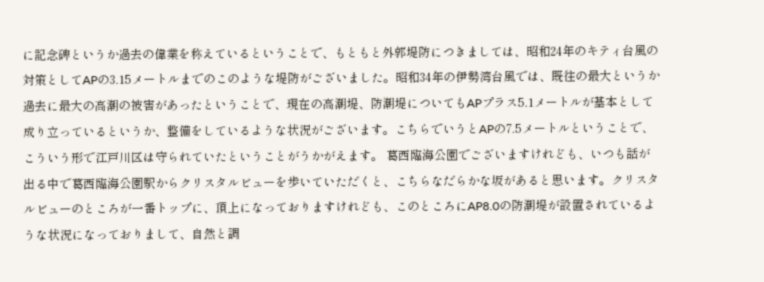に記念碑というか過去の偉業を称えているということで、もともと外郭堤防につきましては、昭和24年のキティ台風の対策としてAPの3.15メートルまでのこのような堤防がございました。昭和34年の伊勢湾台風では、既往の最大というか過去に最大の高潮の被害があったということで、現在の高潮堤、防潮堤についてもAPプラス5.1メートルが基本として成り立っているというか、整備をしているような状況がございます。こちらでいうとAPの7.5メートルということで、こういう形で江戸川区は守られていたということがうかがえます。 葛西臨海公園でございますけれども、いつも話が出る中で葛西臨海公園駅からクリスタルビューを歩いていただくと、こちらなだらかな坂があると思います。クリスタルビューのところが一番トップに、頂上になっておりますけれども、このところにAP8.0の防潮堤が設置されているような状況になっておりまして、自然と調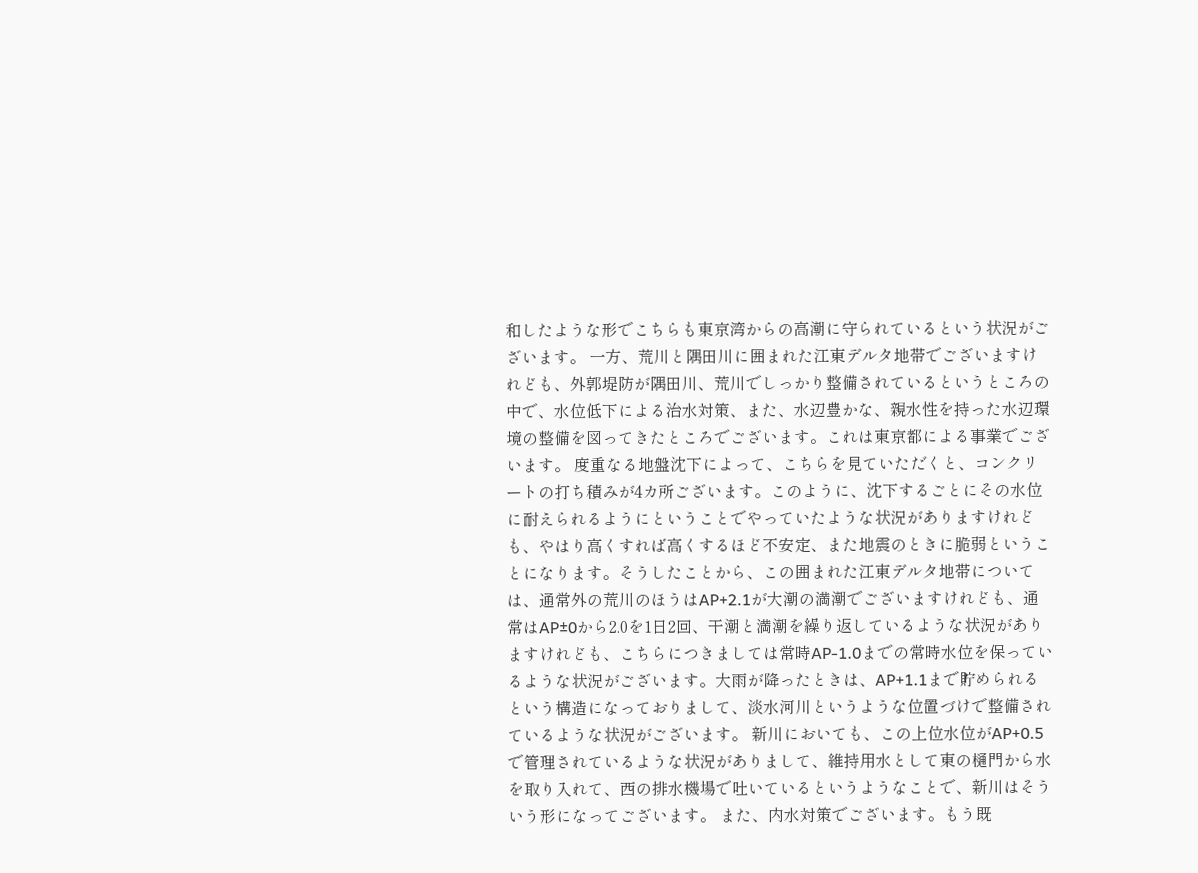和したような形でこちらも東京湾からの高潮に守られているという状況がございます。 一方、荒川と隅田川に囲まれた江東デルタ地帯でございますけれども、外郭堤防が隅田川、荒川でしっかり整備されているというところの中で、水位低下による治水対策、また、水辺豊かな、親水性を持った水辺環境の整備を図ってきたところでございます。これは東京都による事業でございます。 度重なる地盤沈下によって、こちらを見ていただくと、コンクリートの打ち積みが4カ所ございます。このように、沈下するごとにその水位に耐えられるようにということでやっていたような状況がありますけれども、やはり高くすれば高くするほど不安定、また地震のときに脆弱ということになります。そうしたことから、この囲まれた江東デルタ地帯については、通常外の荒川のほうはAP+2.1が大潮の満潮でございますけれども、通常はAP±0から2.0を1日2回、干潮と満潮を繰り返しているような状況がありますけれども、こちらにつきましては常時AP-1.0までの常時水位を保っているような状況がございます。大雨が降ったときは、AP+1.1まで貯められるという構造になっておりまして、淡水河川というような位置づけで整備されているような状況がございます。 新川においても、この上位水位がAP+0.5で管理されているような状況がありまして、維持用水として東の樋門から水を取り入れて、西の排水機場で吐いているというようなことで、新川はそういう形になってございます。 また、内水対策でございます。もう既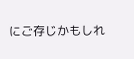にご存じかもしれ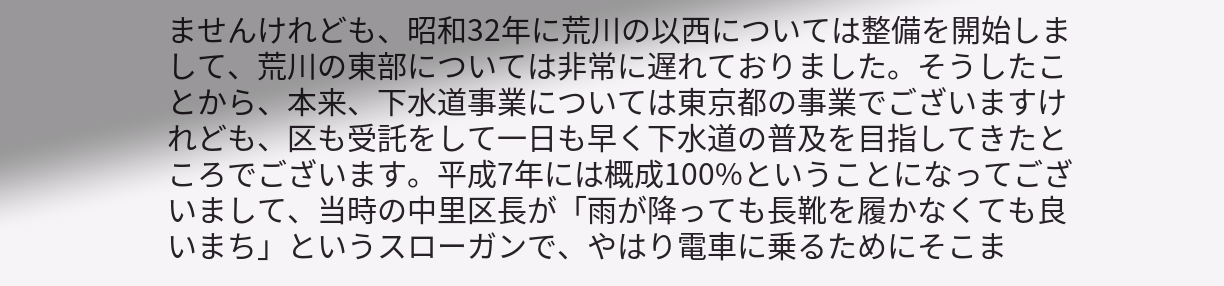ませんけれども、昭和32年に荒川の以西については整備を開始しまして、荒川の東部については非常に遅れておりました。そうしたことから、本来、下水道事業については東京都の事業でございますけれども、区も受託をして一日も早く下水道の普及を目指してきたところでございます。平成7年には概成100%ということになってございまして、当時の中里区長が「雨が降っても長靴を履かなくても良いまち」というスローガンで、やはり電車に乗るためにそこま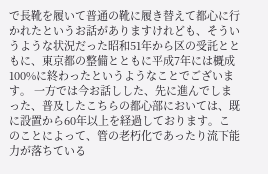で長靴を履いて普通の靴に履き替えて都心に行かれたというお話がありますけれども、そういうような状況だった昭和51年から区の受託とともに、東京都の整備とともに平成7年には概成100%に終わったというようなことでございます。 一方では今お話しした、先に進んでしまった、普及したこちらの都心部においては、既に設置から60年以上を経過しております。このことによって、管の老朽化であったり流下能力が落ちている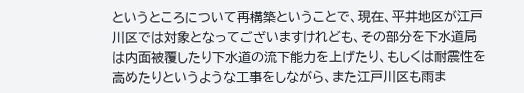というところについて再構築ということで、現在、平井地区が江戸川区では対象となってございますけれども、その部分を下水道局は内面被覆したり下水道の流下能力を上げたり、もしくは耐震性を高めたりというような工事をしながら、また江戸川区も雨ま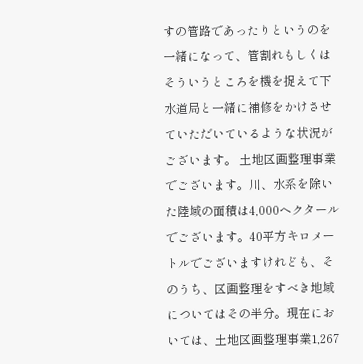すの管路であったりというのを一緒になって、管割れもしくはそういうところを機を捉えて下水道局と一緒に補修をかけさせていただいているような状況がございます。 土地区画整理事業でございます。川、水系を除いた陸域の面積は4,000ヘクタールでございます。40平方キロメートルでございますけれども、そのうち、区画整理をすべき地域についてはその半分。現在においては、土地区画整理事業1,267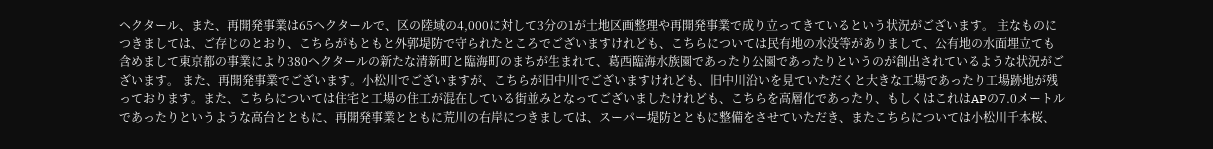ヘクタール、また、再開発事業は65ヘクタールで、区の陸域の4,000に対して3分の1が土地区画整理や再開発事業で成り立ってきているという状況がございます。 主なものにつきましては、ご存じのとおり、こちらがもともと外郭堤防で守られたところでございますけれども、こちらについては民有地の水没等がありまして、公有地の水面埋立ても含めまして東京都の事業により380ヘクタールの新たな清新町と臨海町のまちが生まれて、葛西臨海水族園であったり公園であったりというのが創出されているような状況がございます。 また、再開発事業でございます。小松川でございますが、こちらが旧中川でございますけれども、旧中川沿いを見ていただくと大きな工場であったり工場跡地が残っております。また、こちらについては住宅と工場の住工が混在している街並みとなってございましたけれども、こちらを高層化であったり、もしくはこれはAPの7.0メートルであったりというような高台とともに、再開発事業とともに荒川の右岸につきましては、スーパー堤防とともに整備をさせていただき、またこちらについては小松川千本桜、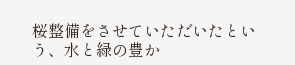桜整備をさせていただいたという、水と緑の豊か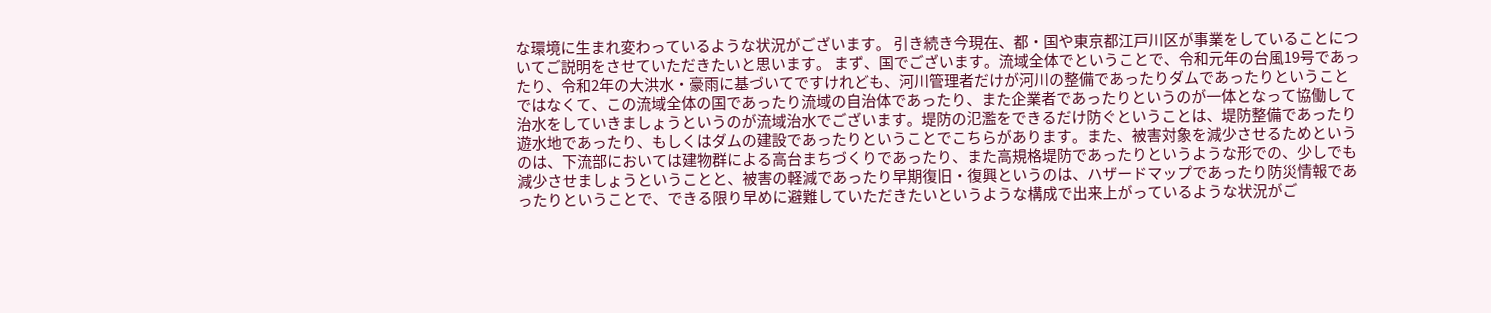な環境に生まれ変わっているような状況がございます。 引き続き今現在、都・国や東京都江戸川区が事業をしていることについてご説明をさせていただきたいと思います。 まず、国でございます。流域全体でということで、令和元年の台風19号であったり、令和2年の大洪水・豪雨に基づいてですけれども、河川管理者だけが河川の整備であったりダムであったりということではなくて、この流域全体の国であったり流域の自治体であったり、また企業者であったりというのが一体となって協働して治水をしていきましょうというのが流域治水でございます。堤防の氾濫をできるだけ防ぐということは、堤防整備であったり遊水地であったり、もしくはダムの建設であったりということでこちらがあります。また、被害対象を減少させるためというのは、下流部においては建物群による高台まちづくりであったり、また高規格堤防であったりというような形での、少しでも減少させましょうということと、被害の軽減であったり早期復旧・復興というのは、ハザードマップであったり防災情報であったりということで、できる限り早めに避難していただきたいというような構成で出来上がっているような状況がご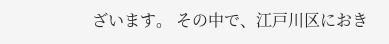ざいます。 その中で、江戸川区におき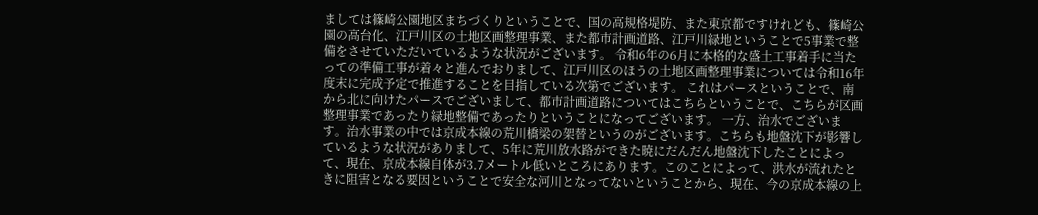ましては篠崎公園地区まちづくりということで、国の高規格堤防、また東京都ですけれども、篠崎公園の高台化、江戸川区の土地区画整理事業、また都市計画道路、江戸川緑地ということで5事業で整備をさせていただいているような状況がございます。 令和6年の6月に本格的な盛土工事着手に当たっての準備工事が着々と進んでおりまして、江戸川区のほうの土地区画整理事業については令和16年度末に完成予定で推進することを目指している次第でございます。 これはパースということで、南から北に向けたパースでございまして、都市計画道路についてはこちらということで、こちらが区画整理事業であったり緑地整備であったりということになってございます。 一方、治水でございます。治水事業の中では京成本線の荒川橋梁の架替というのがございます。こちらも地盤沈下が影響しているような状況がありまして、5年に荒川放水路ができた暁にだんだん地盤沈下したことによって、現在、京成本線自体が3.7メートル低いところにあります。このことによって、洪水が流れたときに阻害となる要因ということで安全な河川となってないということから、現在、今の京成本線の上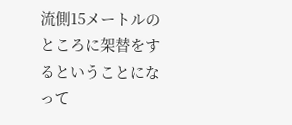流側15メートルのところに架替をするということになって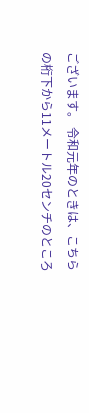ございます。 令和元年のときは、こちらの桁下から11メートル20センチのところ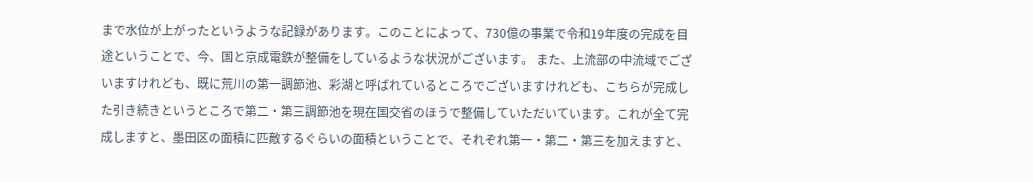まで水位が上がったというような記録があります。このことによって、730億の事業で令和19年度の完成を目途ということで、今、国と京成電鉄が整備をしているような状況がございます。 また、上流部の中流域でございますけれども、既に荒川の第一調節池、彩湖と呼ばれているところでございますけれども、こちらが完成した引き続きというところで第二・第三調節池を現在国交省のほうで整備していただいています。これが全て完成しますと、墨田区の面積に匹敵するぐらいの面積ということで、それぞれ第一・第二・第三を加えますと、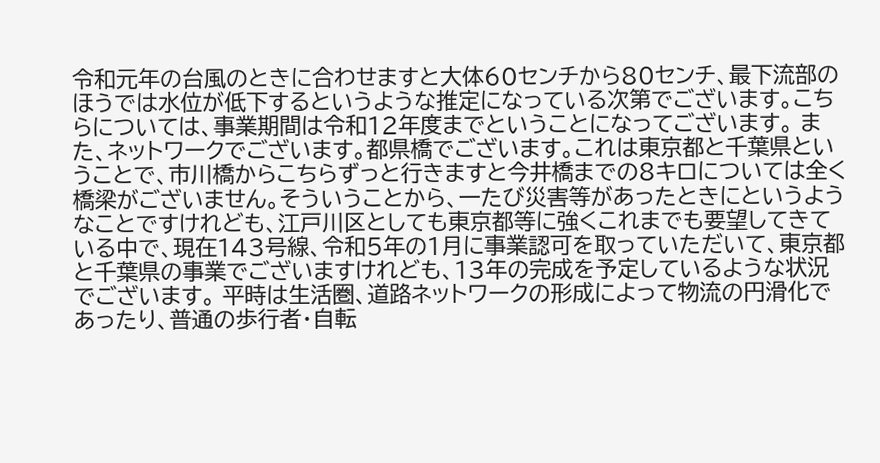令和元年の台風のときに合わせますと大体60センチから80センチ、最下流部のほうでは水位が低下するというような推定になっている次第でございます。こちらについては、事業期間は令和12年度までということになってございます。 また、ネットワークでございます。都県橋でございます。これは東京都と千葉県ということで、市川橋からこちらずっと行きますと今井橋までの8キロについては全く橋梁がございません。そういうことから、一たび災害等があったときにというようなことですけれども、江戸川区としても東京都等に強くこれまでも要望してきている中で、現在143号線、令和5年の1月に事業認可を取っていただいて、東京都と千葉県の事業でございますけれども、13年の完成を予定しているような状況でございます。 平時は生活圏、道路ネットワークの形成によって物流の円滑化であったり、普通の歩行者・自転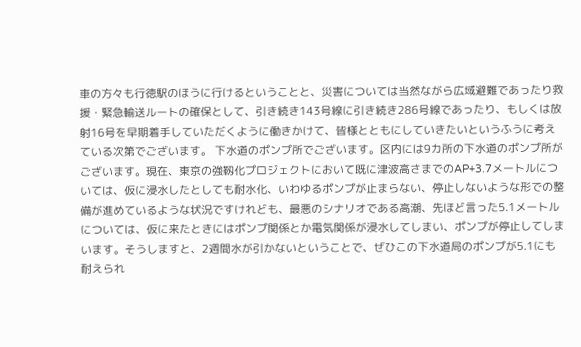車の方々も行徳駅のほうに行けるということと、災害については当然ながら広域避難であったり救援・緊急輸送ルートの確保として、引き続き143号線に引き続き286号線であったり、もしくは放射16号を早期着手していただくように働きかけて、皆様とともにしていきたいというふうに考えている次第でございます。 下水道のポンプ所でございます。区内には9カ所の下水道のポンプ所がございます。現在、東京の強靱化プロジェクトにおいて既に津波高さまでのAP+3.7メートルについては、仮に浸水したとしても耐水化、いわゆるポンプが止まらない、停止しないような形での整備が進めているような状況ですけれども、最悪のシナリオである高潮、先ほど言った5.1メートルについては、仮に来たときにはポンプ関係とか電気関係が浸水してしまい、ポンプが停止してしまいます。そうしますと、2週間水が引かないということで、ぜひこの下水道局のポンプが5.1にも耐えられ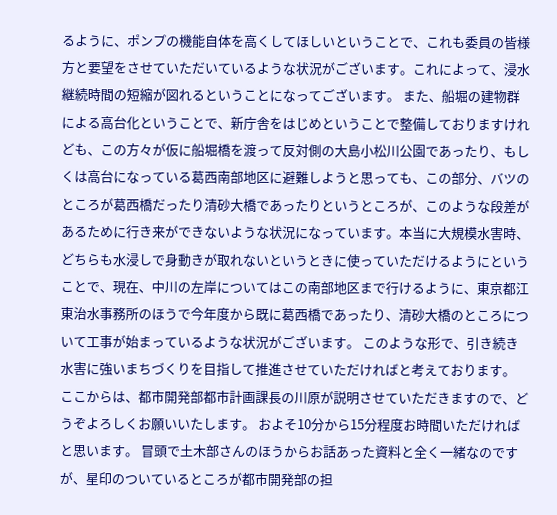るように、ポンプの機能自体を高くしてほしいということで、これも委員の皆様方と要望をさせていただいているような状況がございます。これによって、浸水継続時間の短縮が図れるということになってございます。 また、船堀の建物群による高台化ということで、新庁舎をはじめということで整備しておりますけれども、この方々が仮に船堀橋を渡って反対側の大島小松川公園であったり、もしくは高台になっている葛西南部地区に避難しようと思っても、この部分、バツのところが葛西橋だったり清砂大橋であったりというところが、このような段差があるために行き来ができないような状況になっています。本当に大規模水害時、どちらも水浸しで身動きが取れないというときに使っていただけるようにということで、現在、中川の左岸についてはこの南部地区まで行けるように、東京都江東治水事務所のほうで今年度から既に葛西橋であったり、清砂大橋のところについて工事が始まっているような状況がございます。 このような形で、引き続き水害に強いまちづくりを目指して推進させていただければと考えております。
ここからは、都市開発部都市計画課長の川原が説明させていただきますので、どうぞよろしくお願いいたします。 およそ10分から15分程度お時間いただければと思います。 冒頭で土木部さんのほうからお話あった資料と全く一緒なのですが、星印のついているところが都市開発部の担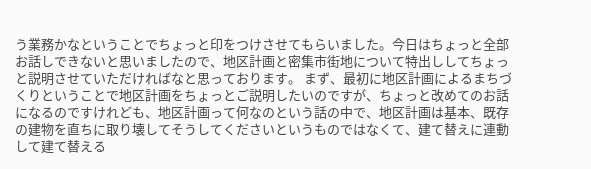う業務かなということでちょっと印をつけさせてもらいました。今日はちょっと全部お話しできないと思いましたので、地区計画と密集市街地について特出ししてちょっと説明させていただければなと思っております。 まず、最初に地区計画によるまちづくりということで地区計画をちょっとご説明したいのですが、ちょっと改めてのお話になるのですけれども、地区計画って何なのという話の中で、地区計画は基本、既存の建物を直ちに取り壊してそうしてくださいというものではなくて、建て替えに連動して建て替える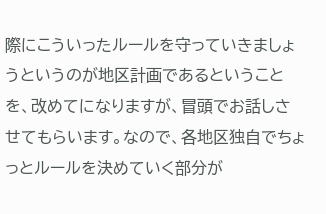際にこういったルールを守っていきましょうというのが地区計画であるということを、改めてになりますが、冒頭でお話しさせてもらいます。なので、各地区独自でちょっとルールを決めていく部分が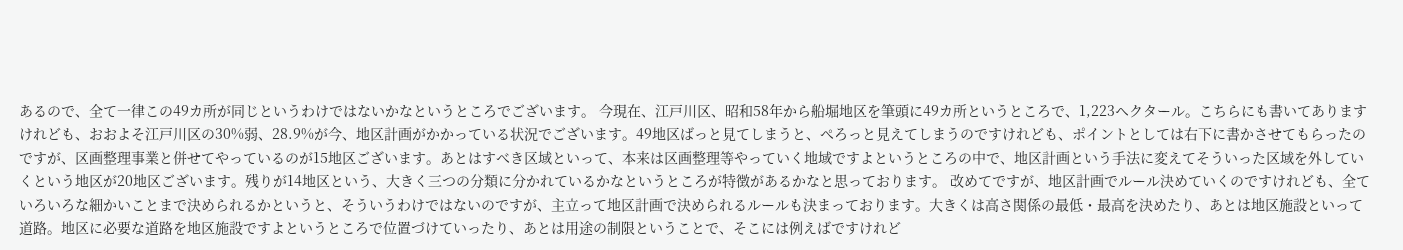あるので、全て一律この49カ所が同じというわけではないかなというところでございます。 今現在、江戸川区、昭和58年から船堀地区を筆頭に49カ所というところで、1,223ヘクタール。こちらにも書いてありますけれども、おおよそ江戸川区の30%弱、28.9%が今、地区計画がかかっている状況でございます。49地区ばっと見てしまうと、ぺろっと見えてしまうのですけれども、ポイントとしては右下に書かさせてもらったのですが、区画整理事業と併せてやっているのが15地区ございます。あとはすべき区域といって、本来は区画整理等やっていく地域ですよというところの中で、地区計画という手法に変えてそういった区域を外していくという地区が20地区ございます。残りが14地区という、大きく三つの分類に分かれているかなというところが特徴があるかなと思っております。 改めてですが、地区計画でルール決めていくのですけれども、全ていろいろな細かいことまで決められるかというと、そういうわけではないのですが、主立って地区計画で決められるルールも決まっております。大きくは高さ関係の最低・最高を決めたり、あとは地区施設といって道路。地区に必要な道路を地区施設ですよというところで位置づけていったり、あとは用途の制限ということで、そこには例えばですけれど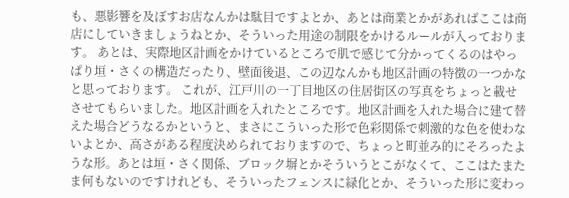も、悪影響を及ぼすお店なんかは駄目ですよとか、あとは商業とかがあればここは商店にしていきましょうねとか、そういった用途の制限をかけるルールが入っております。 あとは、実際地区計画をかけているところで肌で感じて分かってくるのはやっぱり垣・さくの構造だったり、壁面後退、この辺なんかも地区計画の特徴の一つかなと思っております。 これが、江戸川の一丁目地区の住居街区の写真をちょっと載せさせてもらいました。地区計画を入れたところです。地区計画を入れた場合に建て替えた場合どうなるかというと、まさにこういった形で色彩関係で刺激的な色を使わないよとか、高さがある程度決められておりますので、ちょっと町並み的にそろったような形。あとは垣・さく関係、ブロック塀とかそういうとこがなくて、ここはたまたま何もないのですけれども、そういったフェンスに緑化とか、そういった形に変わっ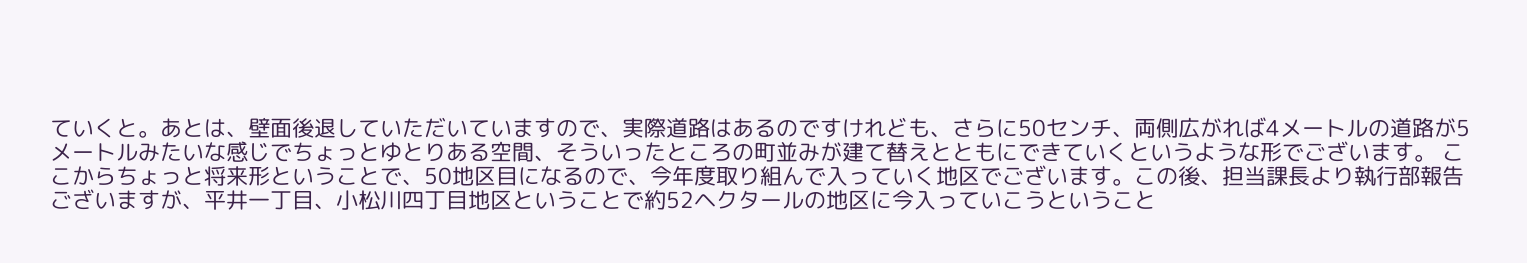ていくと。あとは、壁面後退していただいていますので、実際道路はあるのですけれども、さらに50センチ、両側広がれば4メートルの道路が5メートルみたいな感じでちょっとゆとりある空間、そういったところの町並みが建て替えとともにできていくというような形でございます。 ここからちょっと将来形ということで、50地区目になるので、今年度取り組んで入っていく地区でございます。この後、担当課長より執行部報告ございますが、平井一丁目、小松川四丁目地区ということで約52ヘクタールの地区に今入っていこうということ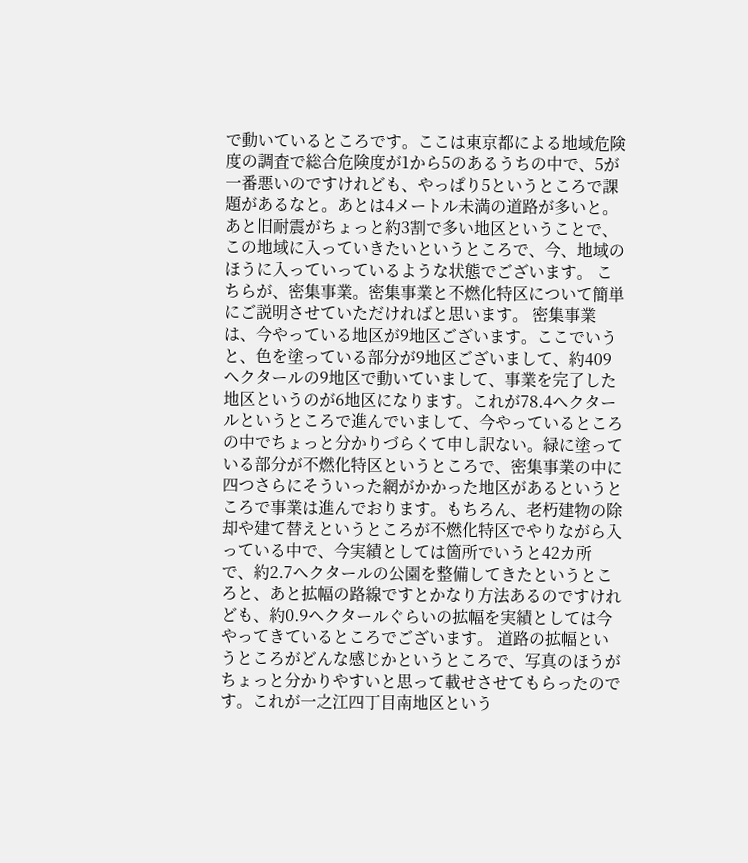で動いているところです。ここは東京都による地域危険度の調査で総合危険度が1から5のあるうちの中で、5が一番悪いのですけれども、やっぱり5というところで課題があるなと。あとは4メートル未満の道路が多いと。あと旧耐震がちょっと約3割で多い地区ということで、この地域に入っていきたいというところで、今、地域のほうに入っていっているような状態でございます。 こちらが、密集事業。密集事業と不燃化特区について簡単にご説明させていただければと思います。 密集事業は、今やっている地区が9地区ございます。ここでいうと、色を塗っている部分が9地区ございまして、約409ヘクタールの9地区で動いていまして、事業を完了した地区というのが6地区になります。これが78.4ヘクタールというところで進んでいまして、今やっているところの中でちょっと分かりづらくて申し訳ない。緑に塗っている部分が不燃化特区というところで、密集事業の中に四つさらにそういった網がかかった地区があるというところで事業は進んでおります。もちろん、老朽建物の除却や建て替えというところが不燃化特区でやりながら入っている中で、今実績としては箇所でいうと42カ所で、約2.7ヘクタールの公園を整備してきたというところと、あと拡幅の路線ですとかなり方法あるのですけれども、約0.9ヘクタールぐらいの拡幅を実績としては今やってきているところでございます。 道路の拡幅というところがどんな感じかというところで、写真のほうがちょっと分かりやすいと思って載せさせてもらったのです。これが一之江四丁目南地区という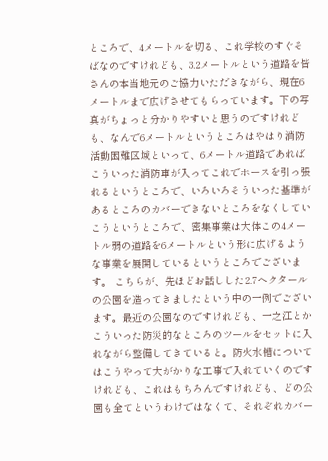ところで、4メートルを切る、これ学校のすぐそばなのですけれども、3.2メートルという道路を皆さんの本当地元のご協力いただきながら、現在6メートルまで広げさせてもらっています。下の写真がちょっと分かりやすいと思うのですけれども、なんで6メートルというところはやはり消防活動困難区域といって、6メートル道路であればこういった消防車が入ってこれでホースを引っ張れるというところで、いろいろそういった基準があるところのカバーできないところをなくしていこうというところで、密集事業は大体この4メートル弱の道路を6メートルという形に広げるような事業を展開しているというところでございます。 こちらが、先ほどお話しした2.7ヘクタールの公園を造ってきましたという中の一例でございます。最近の公園なのですけれども、一之江とかこういった防災的なところのツールをセットに入れながら整備してきていると。防火水槽についてはこうやって大がかりな工事で入れていくのですけれども、これはもちろんですけれども、どの公園も全てというわけではなくて、それぞれカバー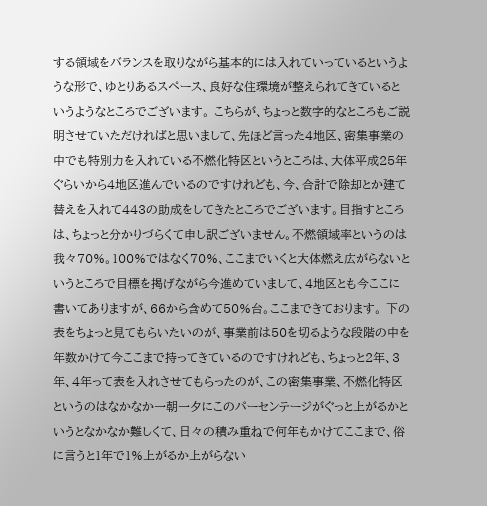する領域をバランスを取りながら基本的には入れていっているというような形で、ゆとりあるスペース、良好な住環境が整えられてきているというようなところでございます。 こちらが、ちょっと数字的なところもご説明させていただければと思いまして、先ほど言った4地区、密集事業の中でも特別力を入れている不燃化特区というところは、大体平成25年ぐらいから4地区進んでいるのですけれども、今、合計で除却とか建て替えを入れて443の助成をしてきたところでございます。目指すところは、ちょっと分かりづらくて申し訳ございません。不燃領域率というのは我々70%。100%ではなく70%、ここまでいくと大体燃え広がらないというところで目標を掲げながら今進めていまして、4地区とも今ここに書いてありますが、66から含めて50%台。ここまできております。 下の表をちょっと見てもらいたいのが、事業前は50を切るような段階の中を年数かけて今ここまで持ってきているのですけれども、ちょっと2年、3年、4年って表を入れさせてもらったのが、この密集事業、不燃化特区というのはなかなか一朝一夕にこのパーセンテージがぐっと上がるかというとなかなか難しくて、日々の積み重ねで何年もかけてここまで、俗に言うと1年で1%上がるか上がらない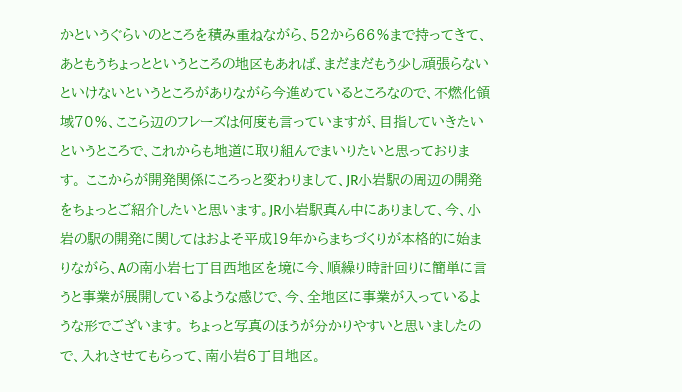かというぐらいのところを積み重ねながら、52から66%まで持ってきて、あともうちょっとというところの地区もあれば、まだまだもう少し頑張らないといけないというところがありながら今進めているところなので、不燃化領域70%、ここら辺のフレーズは何度も言っていますが、目指していきたいというところで、これからも地道に取り組んでまいりたいと思っております。 ここからが開発関係にころっと変わりまして、JR小岩駅の周辺の開発をちょっとご紹介したいと思います。JR小岩駅真ん中にありまして、今、小岩の駅の開発に関してはおよそ平成19年からまちづくりが本格的に始まりながら、Aの南小岩七丁目西地区を境に今、順繰り時計回りに簡単に言うと事業が展開しているような感じで、今、全地区に事業が入っているような形でございます。 ちょっと写真のほうが分かりやすいと思いましたので、入れさせてもらって、南小岩6丁目地区。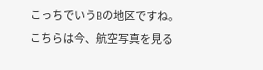こっちでいうBの地区ですね。こちらは今、航空写真を見る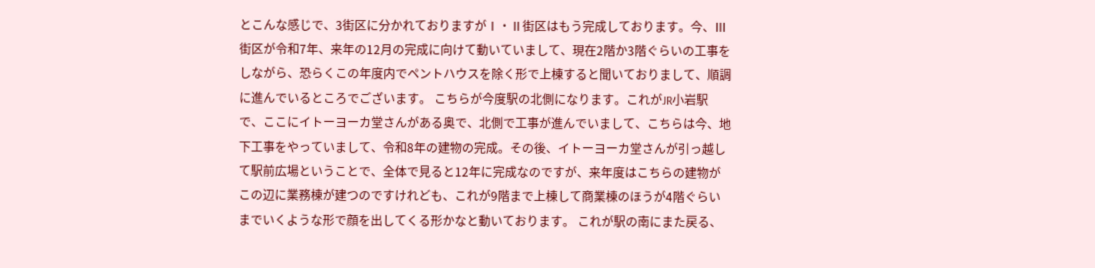とこんな感じで、3街区に分かれておりますがⅠ・Ⅱ街区はもう完成しております。今、Ⅲ街区が令和7年、来年の12月の完成に向けて動いていまして、現在2階か3階ぐらいの工事をしながら、恐らくこの年度内でペントハウスを除く形で上棟すると聞いておりまして、順調に進んでいるところでございます。 こちらが今度駅の北側になります。これがJR小岩駅で、ここにイトーヨーカ堂さんがある奥で、北側で工事が進んでいまして、こちらは今、地下工事をやっていまして、令和8年の建物の完成。その後、イトーヨーカ堂さんが引っ越して駅前広場ということで、全体で見ると12年に完成なのですが、来年度はこちらの建物がこの辺に業務棟が建つのですけれども、これが9階まで上棟して商業棟のほうが4階ぐらいまでいくような形で顔を出してくる形かなと動いております。 これが駅の南にまた戻る、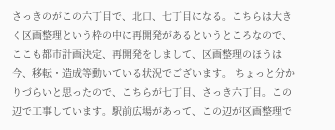さっきのがこの六丁目で、北口、七丁目になる。こちらは大きく区画整理という枠の中に再開発があるというところなので、ここも都市計画決定、再開発をしまして、区画整理のほうは今、移転・造成等動いている状況でございます。 ちょっと分かりづらいと思ったので、こちらが七丁目、さっき六丁目。この辺で工事しています。駅前広場があって、この辺が区画整理で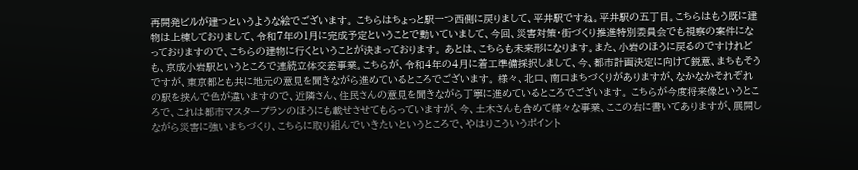再開発ビルが建つというような絵でございます。 こちらはちょっと駅一つ西側に戻りまして、平井駅ですね。平井駅の五丁目。こちらはもう既に建物は上棟しておりまして、令和7年の1月に完成予定ということで動いていまして、今回、災害対策・街づくり推進特別委員会でも視察の案件になっておりますので、こちらの建物に行くということが決まっております。 あとは、こちらも未来形になります。また、小岩のほうに戻るのですけれども、京成小岩駅というところで連続立体交差事業。こちらが、令和4年の4月に着工準備採択しまして、今、都市計画決定に向けて鋭意、まちもそうですが、東京都とも共に地元の意見を聞きながら進めているところでございます。 様々、北口、南口まちづくりがありますが、なかなかそれぞれの駅を挟んで色が違いますので、近隣さん、住民さんの意見を聞きながら丁寧に進めているところでございます。 こちらが今度将来像というところで、これは都市マスタープランのほうにも載せさせてもらっていますが、今、土木さんも含めて様々な事業、ここの右に書いてありますが、展開しながら災害に強いまちづくり、こちらに取り組んでいきたいというところで、やはりこういうポイント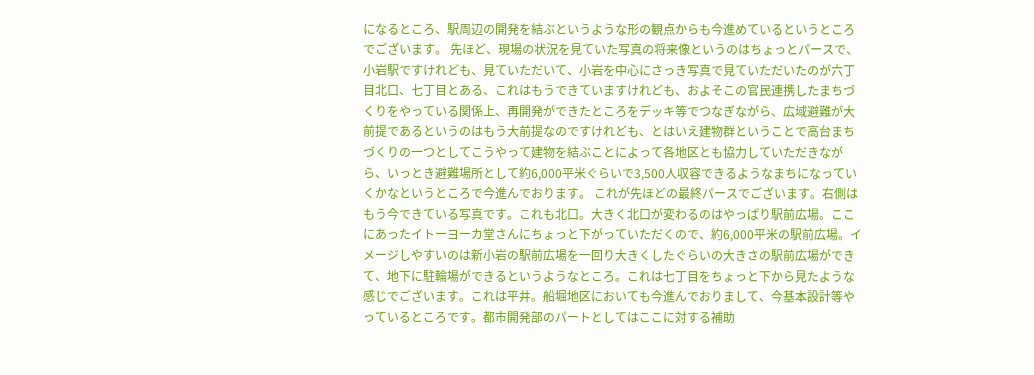になるところ、駅周辺の開発を結ぶというような形の観点からも今進めているというところでございます。 先ほど、現場の状況を見ていた写真の将来像というのはちょっとパースで、小岩駅ですけれども、見ていただいて、小岩を中心にさっき写真で見ていただいたのが六丁目北口、七丁目とある、これはもうできていますけれども、およそこの官民連携したまちづくりをやっている関係上、再開発ができたところをデッキ等でつなぎながら、広域避難が大前提であるというのはもう大前提なのですけれども、とはいえ建物群ということで高台まちづくりの一つとしてこうやって建物を結ぶことによって各地区とも協力していただきながら、いっとき避難場所として約6,000平米ぐらいで3,500人収容できるようなまちになっていくかなというところで今進んでおります。 これが先ほどの最終パースでございます。右側はもう今できている写真です。これも北口。大きく北口が変わるのはやっぱり駅前広場。ここにあったイトーヨーカ堂さんにちょっと下がっていただくので、約6,000平米の駅前広場。イメージしやすいのは新小岩の駅前広場を一回り大きくしたぐらいの大きさの駅前広場ができて、地下に駐輪場ができるというようなところ。これは七丁目をちょっと下から見たような感じでございます。これは平井。船堀地区においても今進んでおりまして、今基本設計等やっているところです。都市開発部のパートとしてはここに対する補助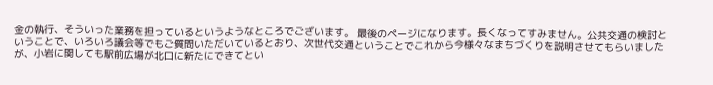金の執行、そういった業務を担っているというようなところでございます。 最後のページになります。長くなってすみません。公共交通の検討ということで、いろいろ議会等でもご質問いただいているとおり、次世代交通ということでこれから今様々なまちづくりを説明させてもらいましたが、小岩に関しても駅前広場が北口に新たにできてとい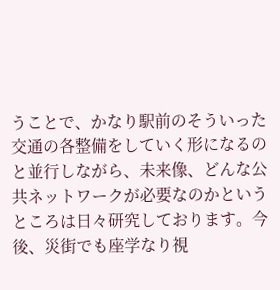うことで、かなり駅前のそういった交通の各整備をしていく形になるのと並行しながら、未来像、どんな公共ネットワークが必要なのかというところは日々研究しております。今後、災街でも座学なり視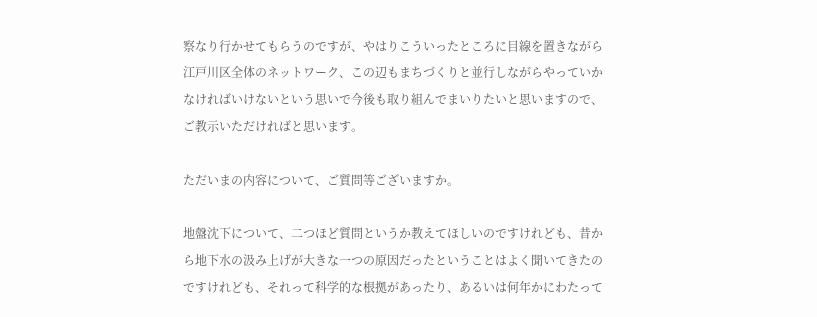察なり行かせてもらうのですが、やはりこういったところに目線を置きながら江戸川区全体のネットワーク、この辺もまちづくりと並行しながらやっていかなければいけないという思いで今後も取り組んでまいりたいと思いますので、ご教示いただければと思います。

ただいまの内容について、ご質問等ございますか。

地盤沈下について、二つほど質問というか教えてほしいのですけれども、昔から地下水の汲み上げが大きな一つの原因だったということはよく聞いてきたのですけれども、それって科学的な根拠があったり、あるいは何年かにわたって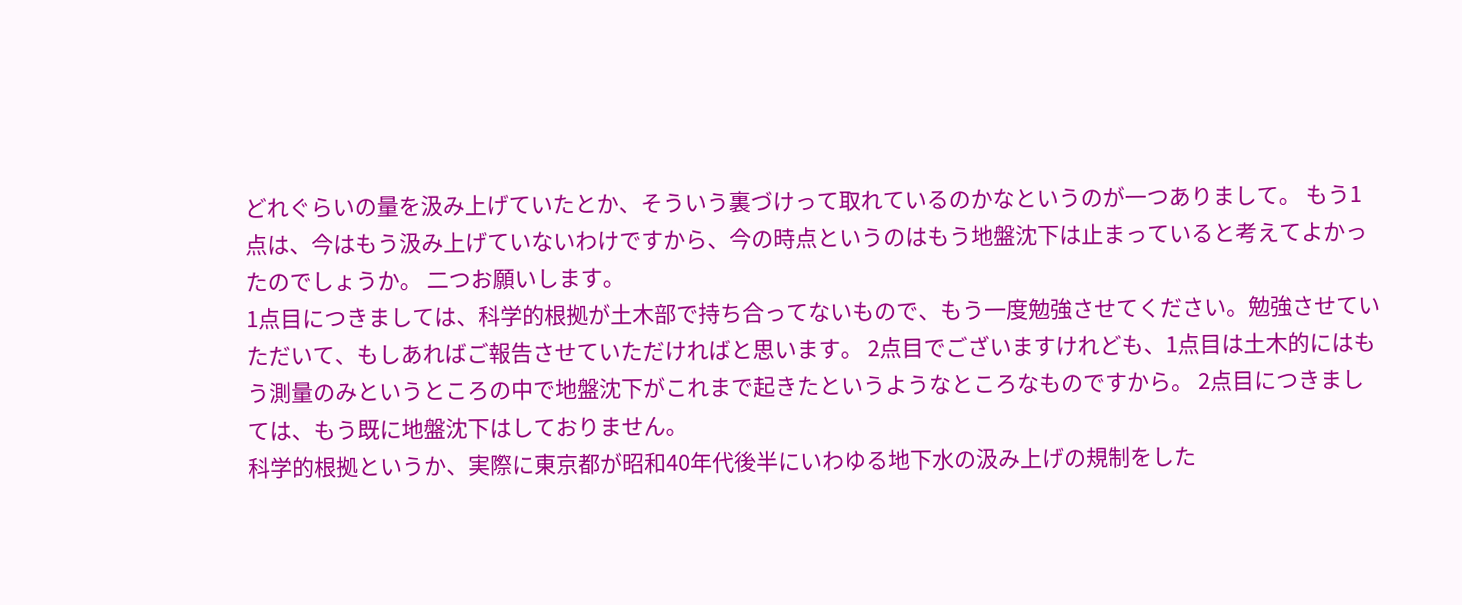どれぐらいの量を汲み上げていたとか、そういう裏づけって取れているのかなというのが一つありまして。 もう1点は、今はもう汲み上げていないわけですから、今の時点というのはもう地盤沈下は止まっていると考えてよかったのでしょうか。 二つお願いします。
1点目につきましては、科学的根拠が土木部で持ち合ってないもので、もう一度勉強させてください。勉強させていただいて、もしあればご報告させていただければと思います。 2点目でございますけれども、1点目は土木的にはもう測量のみというところの中で地盤沈下がこれまで起きたというようなところなものですから。 2点目につきましては、もう既に地盤沈下はしておりません。
科学的根拠というか、実際に東京都が昭和40年代後半にいわゆる地下水の汲み上げの規制をした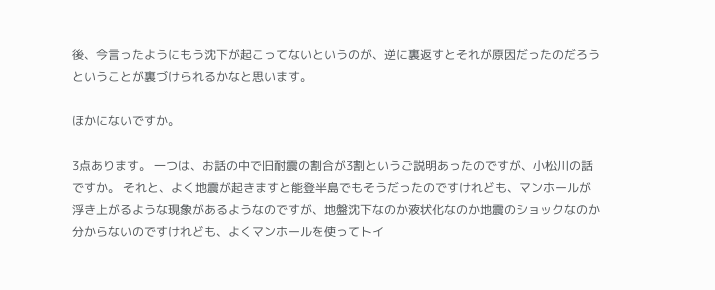後、今言ったようにもう沈下が起こってないというのが、逆に裏返すとそれが原因だったのだろうということが裏づけられるかなと思います。

ほかにないですか。

3点あります。 一つは、お話の中で旧耐震の割合が3割というご説明あったのですが、小松川の話ですか。 それと、よく地震が起きますと能登半島でもそうだったのですけれども、マンホールが浮き上がるような現象があるようなのですが、地盤沈下なのか液状化なのか地震のショックなのか分からないのですけれども、よくマンホールを使ってトイ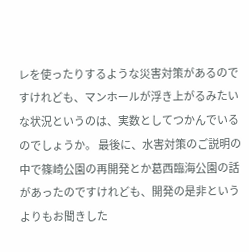レを使ったりするような災害対策があるのですけれども、マンホールが浮き上がるみたいな状況というのは、実数としてつかんでいるのでしょうか。 最後に、水害対策のご説明の中で篠崎公園の再開発とか葛西臨海公園の話があったのですけれども、開発の是非というよりもお聞きした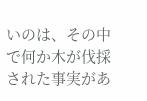いのは、その中で何か木が伐採された事実があ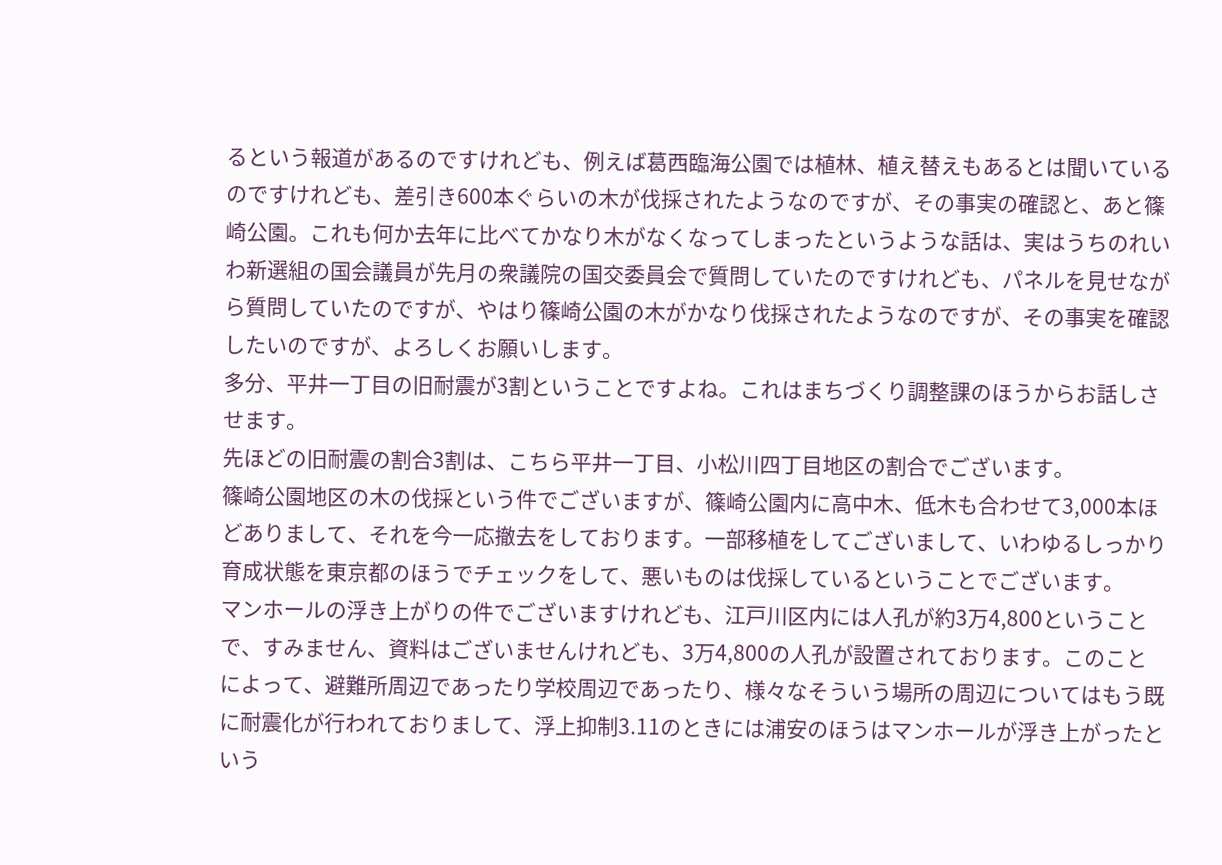るという報道があるのですけれども、例えば葛西臨海公園では植林、植え替えもあるとは聞いているのですけれども、差引き600本ぐらいの木が伐採されたようなのですが、その事実の確認と、あと篠崎公園。これも何か去年に比べてかなり木がなくなってしまったというような話は、実はうちのれいわ新選組の国会議員が先月の衆議院の国交委員会で質問していたのですけれども、パネルを見せながら質問していたのですが、やはり篠崎公園の木がかなり伐採されたようなのですが、その事実を確認したいのですが、よろしくお願いします。
多分、平井一丁目の旧耐震が3割ということですよね。これはまちづくり調整課のほうからお話しさせます。
先ほどの旧耐震の割合3割は、こちら平井一丁目、小松川四丁目地区の割合でございます。
篠崎公園地区の木の伐採という件でございますが、篠崎公園内に高中木、低木も合わせて3,000本ほどありまして、それを今一応撤去をしております。一部移植をしてございまして、いわゆるしっかり育成状態を東京都のほうでチェックをして、悪いものは伐採しているということでございます。
マンホールの浮き上がりの件でございますけれども、江戸川区内には人孔が約3万4,800ということで、すみません、資料はございませんけれども、3万4,800の人孔が設置されております。このことによって、避難所周辺であったり学校周辺であったり、様々なそういう場所の周辺についてはもう既に耐震化が行われておりまして、浮上抑制3.11のときには浦安のほうはマンホールが浮き上がったという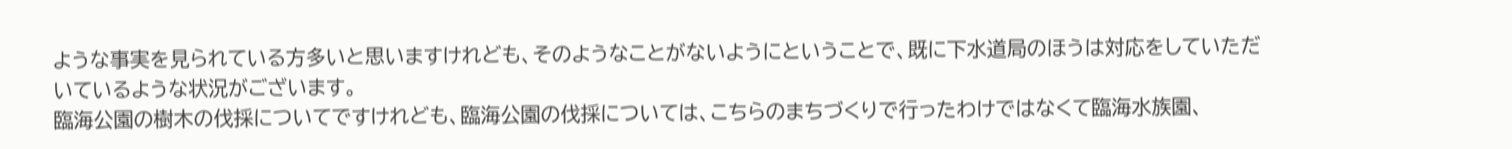ような事実を見られている方多いと思いますけれども、そのようなことがないようにということで、既に下水道局のほうは対応をしていただいているような状況がございます。
臨海公園の樹木の伐採についてですけれども、臨海公園の伐採については、こちらのまちづくりで行ったわけではなくて臨海水族園、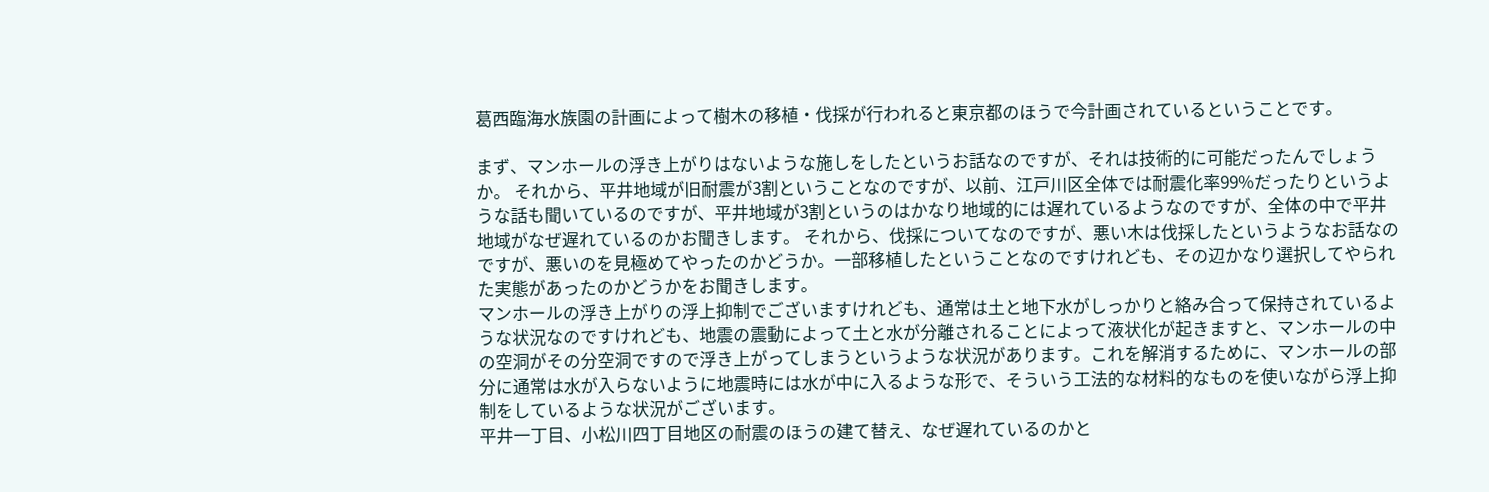葛西臨海水族園の計画によって樹木の移植・伐採が行われると東京都のほうで今計画されているということです。

まず、マンホールの浮き上がりはないような施しをしたというお話なのですが、それは技術的に可能だったんでしょうか。 それから、平井地域が旧耐震が3割ということなのですが、以前、江戸川区全体では耐震化率99%だったりというような話も聞いているのですが、平井地域が3割というのはかなり地域的には遅れているようなのですが、全体の中で平井地域がなぜ遅れているのかお聞きします。 それから、伐採についてなのですが、悪い木は伐採したというようなお話なのですが、悪いのを見極めてやったのかどうか。一部移植したということなのですけれども、その辺かなり選択してやられた実態があったのかどうかをお聞きします。
マンホールの浮き上がりの浮上抑制でございますけれども、通常は土と地下水がしっかりと絡み合って保持されているような状況なのですけれども、地震の震動によって土と水が分離されることによって液状化が起きますと、マンホールの中の空洞がその分空洞ですので浮き上がってしまうというような状況があります。これを解消するために、マンホールの部分に通常は水が入らないように地震時には水が中に入るような形で、そういう工法的な材料的なものを使いながら浮上抑制をしているような状況がございます。
平井一丁目、小松川四丁目地区の耐震のほうの建て替え、なぜ遅れているのかと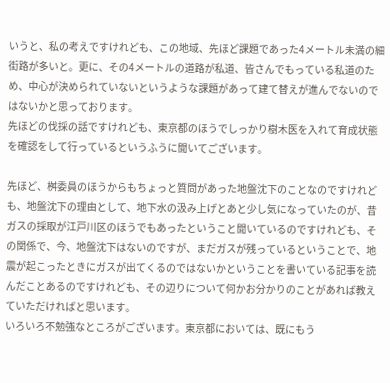いうと、私の考えですけれども、この地域、先ほど課題であった4メートル未満の細街路が多いと。更に、その4メートルの道路が私道、皆さんでもっている私道のため、中心が決められていないというような課題があって建て替えが進んでないのではないかと思っております。
先ほどの伐採の話ですけれども、東京都のほうでしっかり樹木医を入れて育成状態を確認をして行っているというふうに聞いてございます。

先ほど、桝委員のほうからもちょっと質問があった地盤沈下のことなのですけれども、地盤沈下の理由として、地下水の汲み上げとあと少し気になっていたのが、昔ガスの採取が江戸川区のほうでもあったということ聞いているのですけれども、その関係で、今、地盤沈下はないのですが、まだガスが残っているということで、地震が起こったときにガスが出てくるのではないかということを書いている記事を読んだことあるのですけれども、その辺りについて何かお分かりのことがあれば教えていただければと思います。
いろいろ不勉強なところがございます。東京都においては、既にもう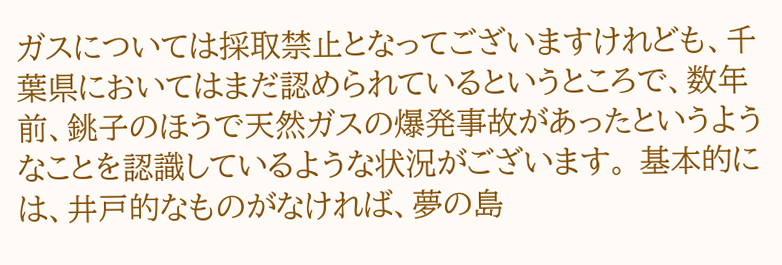ガスについては採取禁止となってございますけれども、千葉県においてはまだ認められているというところで、数年前、銚子のほうで天然ガスの爆発事故があったというようなことを認識しているような状況がございます。 基本的には、井戸的なものがなければ、夢の島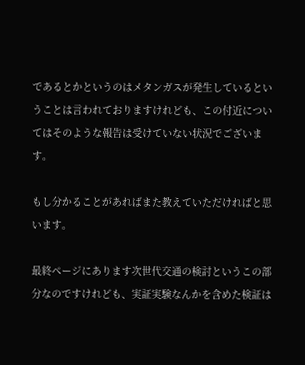であるとかというのはメタンガスが発生しているということは言われておりますけれども、この付近についてはそのような報告は受けていない状況でございます。

もし分かることがあればまた教えていただければと思います。

最終ページにあります次世代交通の検討というこの部分なのですけれども、実証実験なんかを含めた検証は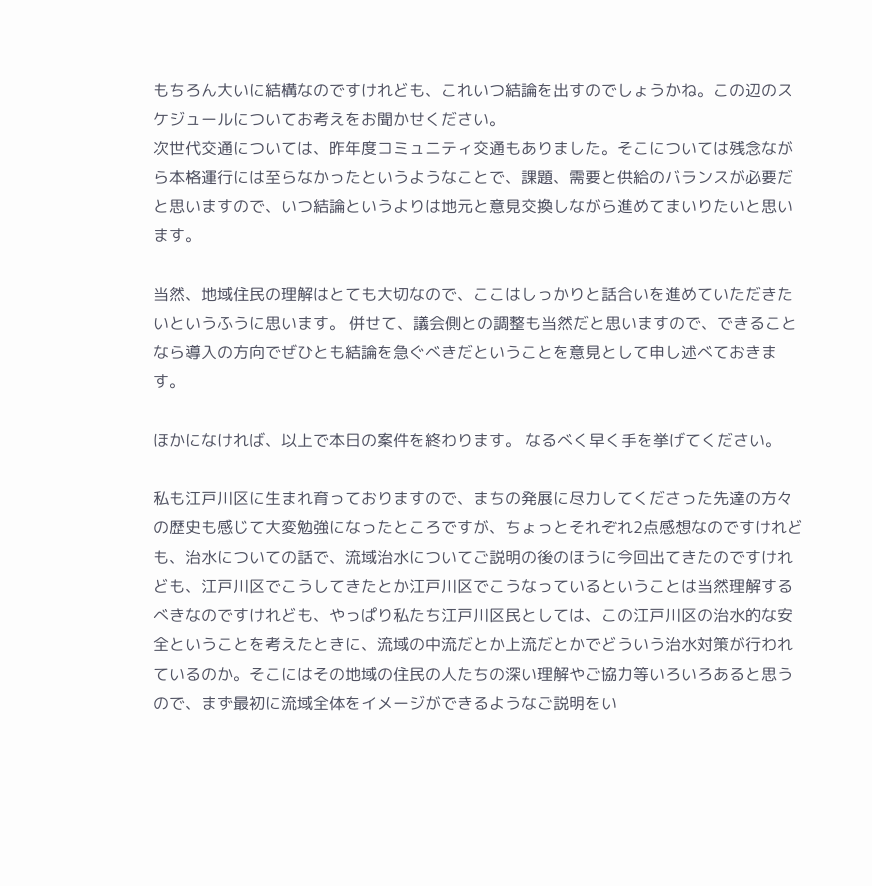もちろん大いに結構なのですけれども、これいつ結論を出すのでしょうかね。この辺のスケジュールについてお考えをお聞かせください。
次世代交通については、昨年度コミュニティ交通もありました。そこについては残念ながら本格運行には至らなかったというようなことで、課題、需要と供給のバランスが必要だと思いますので、いつ結論というよりは地元と意見交換しながら進めてまいりたいと思います。

当然、地域住民の理解はとても大切なので、ここはしっかりと話合いを進めていただきたいというふうに思います。 併せて、議会側との調整も当然だと思いますので、できることなら導入の方向でぜひとも結論を急ぐべきだということを意見として申し述べておきます。

ほかになければ、以上で本日の案件を終わります。 なるべく早く手を挙げてください。

私も江戸川区に生まれ育っておりますので、まちの発展に尽力してくださった先達の方々の歴史も感じて大変勉強になったところですが、ちょっとそれぞれ2点感想なのですけれども、治水についての話で、流域治水についてご説明の後のほうに今回出てきたのですけれども、江戸川区でこうしてきたとか江戸川区でこうなっているということは当然理解するべきなのですけれども、やっぱり私たち江戸川区民としては、この江戸川区の治水的な安全ということを考えたときに、流域の中流だとか上流だとかでどういう治水対策が行われているのか。そこにはその地域の住民の人たちの深い理解やご協力等いろいろあると思うので、まず最初に流域全体をイメージができるようなご説明をい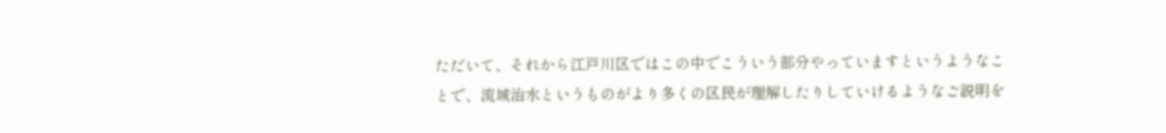ただいて、それから江戸川区ではこの中でこういう部分やっていますというようなことで、流域治水というものがより多くの区民が理解したりしていけるようなご説明を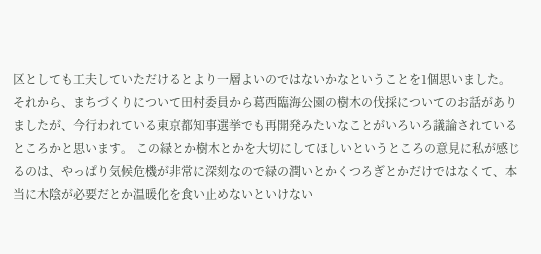区としても工夫していただけるとより一層よいのではないかなということを1個思いました。 それから、まちづくりについて田村委員から葛西臨海公園の樹木の伐採についてのお話がありましたが、今行われている東京都知事選挙でも再開発みたいなことがいろいろ議論されているところかと思います。 この緑とか樹木とかを大切にしてほしいというところの意見に私が感じるのは、やっぱり気候危機が非常に深刻なので緑の潤いとかくつろぎとかだけではなくて、本当に木陰が必要だとか温暖化を食い止めないといけない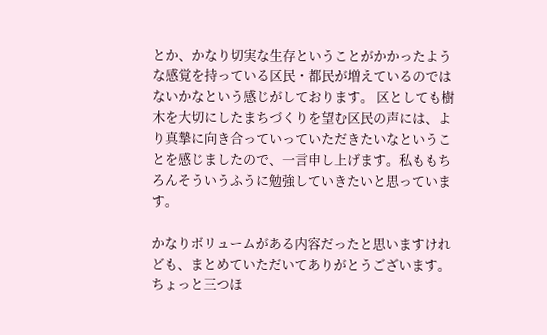とか、かなり切実な生存ということがかかったような感覚を持っている区民・都民が増えているのではないかなという感じがしております。 区としても樹木を大切にしたまちづくりを望む区民の声には、より真摯に向き合っていっていただきたいなということを感じましたので、一言申し上げます。私ももちろんそういうふうに勉強していきたいと思っています。

かなりボリュームがある内容だったと思いますけれども、まとめていただいてありがとうございます。 ちょっと三つほ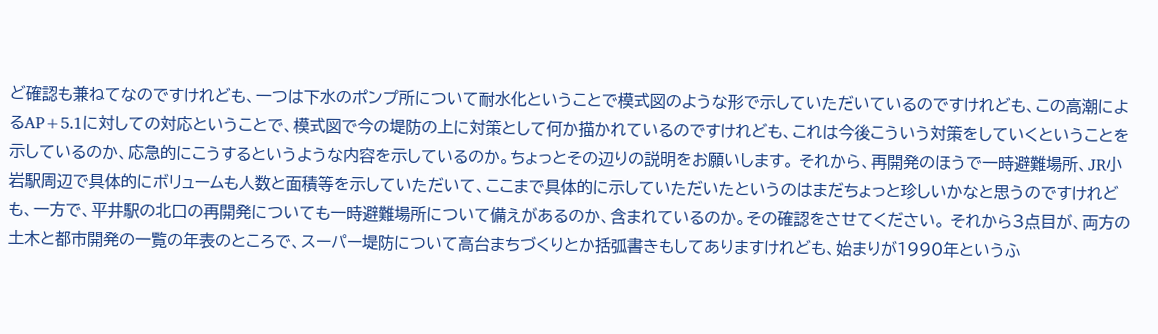ど確認も兼ねてなのですけれども、一つは下水のポンプ所について耐水化ということで模式図のような形で示していただいているのですけれども、この高潮によるAP+5.1に対しての対応ということで、模式図で今の堤防の上に対策として何か描かれているのですけれども、これは今後こういう対策をしていくということを示しているのか、応急的にこうするというような内容を示しているのか。ちょっとその辺りの説明をお願いします。 それから、再開発のほうで一時避難場所、JR小岩駅周辺で具体的にボリュームも人数と面積等を示していただいて、ここまで具体的に示していただいたというのはまだちょっと珍しいかなと思うのですけれども、一方で、平井駅の北口の再開発についても一時避難場所について備えがあるのか、含まれているのか。その確認をさせてください。 それから3点目が、両方の土木と都市開発の一覧の年表のところで、スーパー堤防について高台まちづくりとか括弧書きもしてありますけれども、始まりが1990年というふ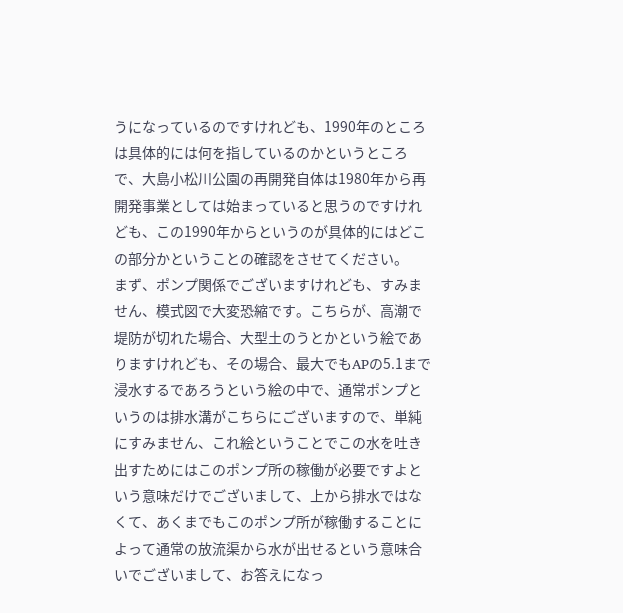うになっているのですけれども、1990年のところは具体的には何を指しているのかというところで、大島小松川公園の再開発自体は1980年から再開発事業としては始まっていると思うのですけれども、この1990年からというのが具体的にはどこの部分かということの確認をさせてください。
まず、ポンプ関係でございますけれども、すみません、模式図で大変恐縮です。こちらが、高潮で堤防が切れた場合、大型土のうとかという絵でありますけれども、その場合、最大でもAPの5.1まで浸水するであろうという絵の中で、通常ポンプというのは排水溝がこちらにございますので、単純にすみません、これ絵ということでこの水を吐き出すためにはこのポンプ所の稼働が必要ですよという意味だけでございまして、上から排水ではなくて、あくまでもこのポンプ所が稼働することによって通常の放流渠から水が出せるという意味合いでございまして、お答えになっ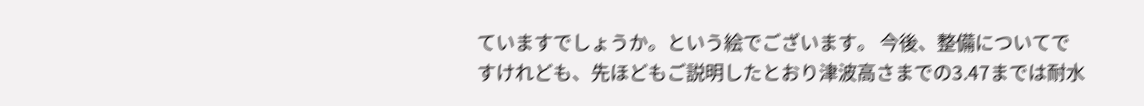ていますでしょうか。という絵でございます。 今後、整備についてですけれども、先ほどもご説明したとおり津波高さまでの3.47までは耐水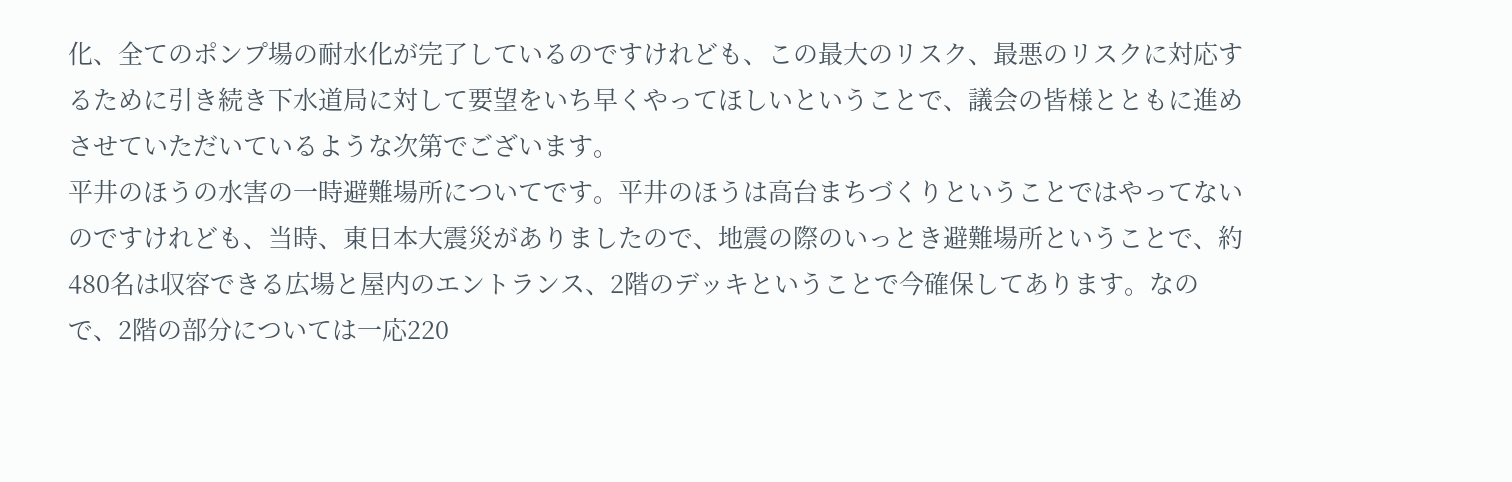化、全てのポンプ場の耐水化が完了しているのですけれども、この最大のリスク、最悪のリスクに対応するために引き続き下水道局に対して要望をいち早くやってほしいということで、議会の皆様とともに進めさせていただいているような次第でございます。
平井のほうの水害の一時避難場所についてです。平井のほうは高台まちづくりということではやってないのですけれども、当時、東日本大震災がありましたので、地震の際のいっとき避難場所ということで、約480名は収容できる広場と屋内のエントランス、2階のデッキということで今確保してあります。なので、2階の部分については一応220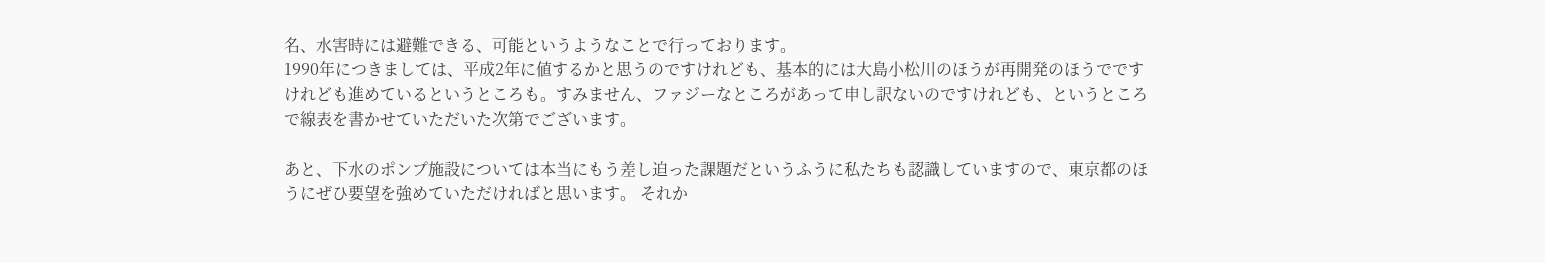名、水害時には避難できる、可能というようなことで行っております。
1990年につきましては、平成2年に値するかと思うのですけれども、基本的には大島小松川のほうが再開発のほうでですけれども進めているというところも。すみません、ファジーなところがあって申し訳ないのですけれども、というところで線表を書かせていただいた次第でございます。

あと、下水のポンプ施設については本当にもう差し迫った課題だというふうに私たちも認識していますので、東京都のほうにぜひ要望を強めていただければと思います。 それか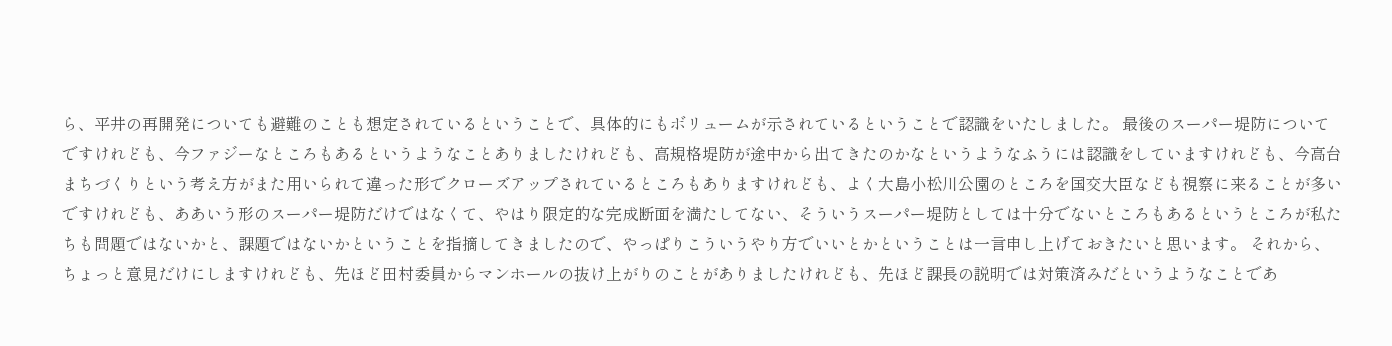ら、平井の再開発についても避難のことも想定されているということで、具体的にもボリュームが示されているということで認識をいたしました。 最後のスーパー堤防についてですけれども、今ファジーなところもあるというようなことありましたけれども、高規格堤防が途中から出てきたのかなというようなふうには認識をしていますけれども、今高台まちづくりという考え方がまた用いられて違った形でクローズアップされているところもありますけれども、よく大島小松川公園のところを国交大臣なども視察に来ることが多いですけれども、ああいう形のスーパー堤防だけではなくて、やはり限定的な完成断面を満たしてない、そういうスーパー堤防としては十分でないところもあるというところが私たちも問題ではないかと、課題ではないかということを指摘してきましたので、やっぱりこういうやり方でいいとかということは一言申し上げておきたいと思います。 それから、ちょっと意見だけにしますけれども、先ほど田村委員からマンホールの抜け上がりのことがありましたけれども、先ほど課長の説明では対策済みだというようなことであ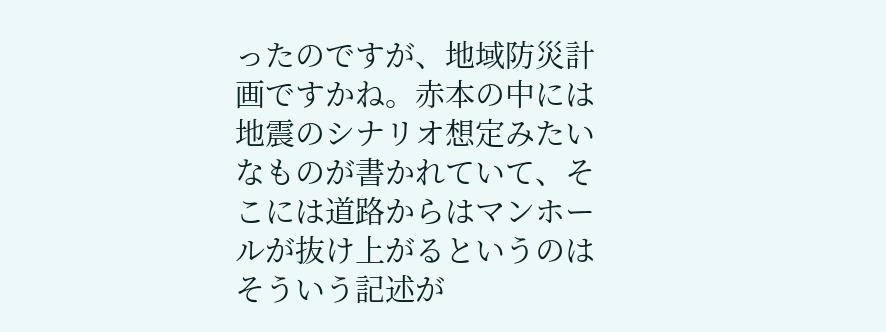ったのですが、地域防災計画ですかね。赤本の中には地震のシナリオ想定みたいなものが書かれていて、そこには道路からはマンホールが抜け上がるというのはそういう記述が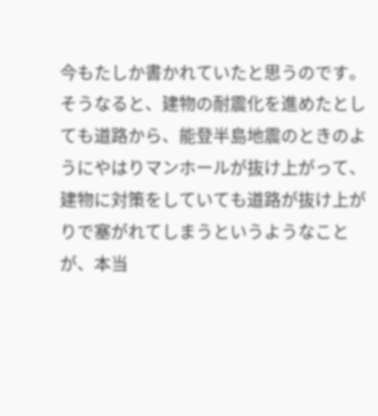今もたしか書かれていたと思うのです。そうなると、建物の耐震化を進めたとしても道路から、能登半島地震のときのようにやはりマンホールが抜け上がって、建物に対策をしていても道路が抜け上がりで塞がれてしまうというようなことが、本当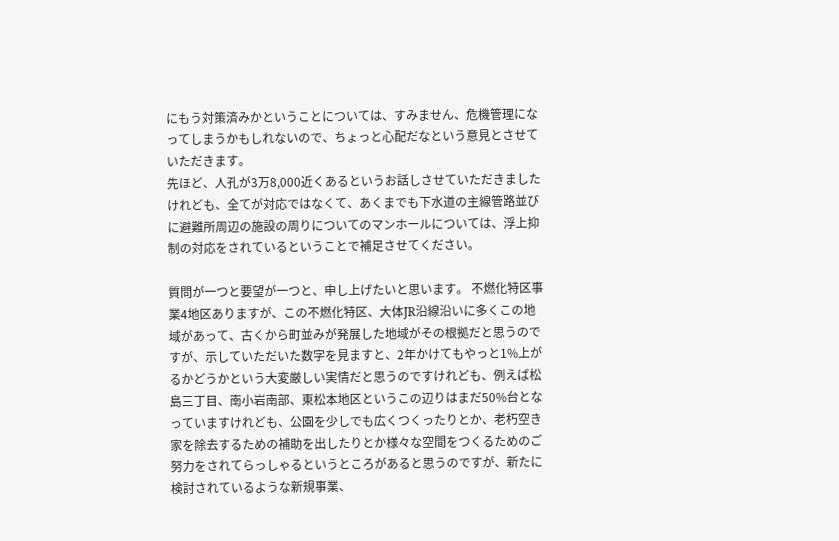にもう対策済みかということについては、すみません、危機管理になってしまうかもしれないので、ちょっと心配だなという意見とさせていただきます。
先ほど、人孔が3万8,000近くあるというお話しさせていただきましたけれども、全てが対応ではなくて、あくまでも下水道の主線管路並びに避難所周辺の施設の周りについてのマンホールについては、浮上抑制の対応をされているということで補足させてください。

質問が一つと要望が一つと、申し上げたいと思います。 不燃化特区事業4地区ありますが、この不燃化特区、大体JR沿線沿いに多くこの地域があって、古くから町並みが発展した地域がその根拠だと思うのですが、示していただいた数字を見ますと、2年かけてもやっと1%上がるかどうかという大変厳しい実情だと思うのですけれども、例えば松島三丁目、南小岩南部、東松本地区というこの辺りはまだ50%台となっていますけれども、公園を少しでも広くつくったりとか、老朽空き家を除去するための補助を出したりとか様々な空間をつくるためのご努力をされてらっしゃるというところがあると思うのですが、新たに検討されているような新規事業、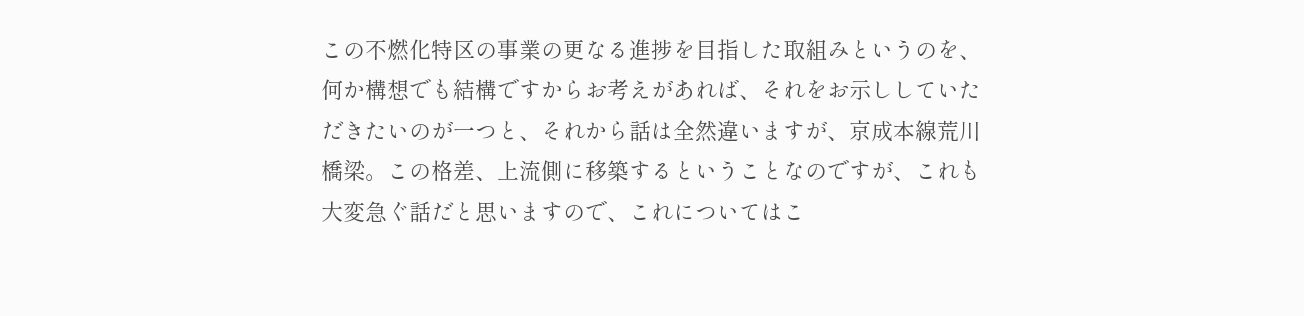この不燃化特区の事業の更なる進捗を目指した取組みというのを、何か構想でも結構ですからお考えがあれば、それをお示ししていただきたいのが一つと、それから話は全然違いますが、京成本線荒川橋梁。この格差、上流側に移築するということなのですが、これも大変急ぐ話だと思いますので、これについてはこ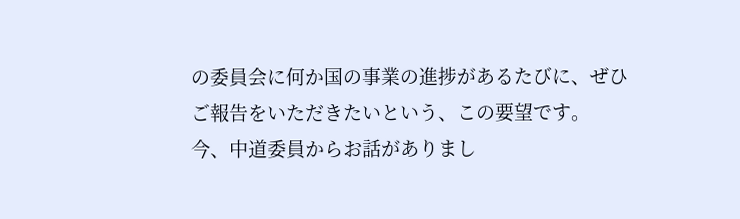の委員会に何か国の事業の進捗があるたびに、ぜひご報告をいただきたいという、この要望です。
今、中道委員からお話がありまし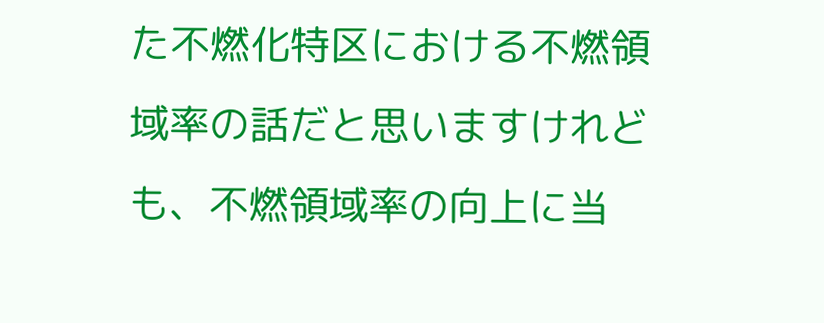た不燃化特区における不燃領域率の話だと思いますけれども、不燃領域率の向上に当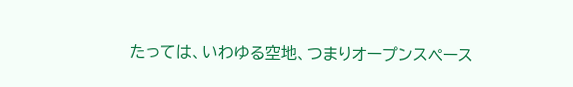たっては、いわゆる空地、つまりオープンスペース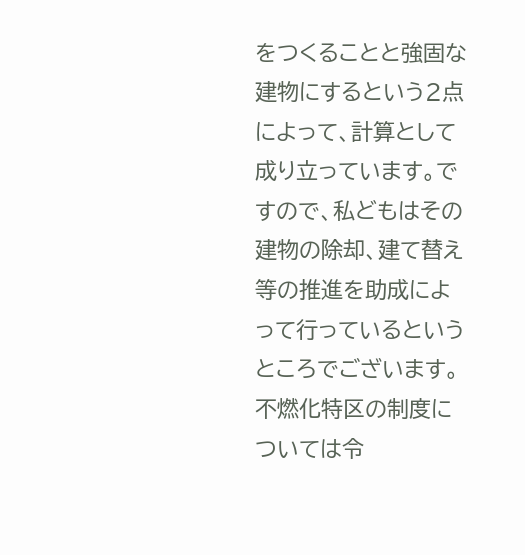をつくることと強固な建物にするという2点によって、計算として成り立っています。ですので、私どもはその建物の除却、建て替え等の推進を助成によって行っているというところでございます。 不燃化特区の制度については令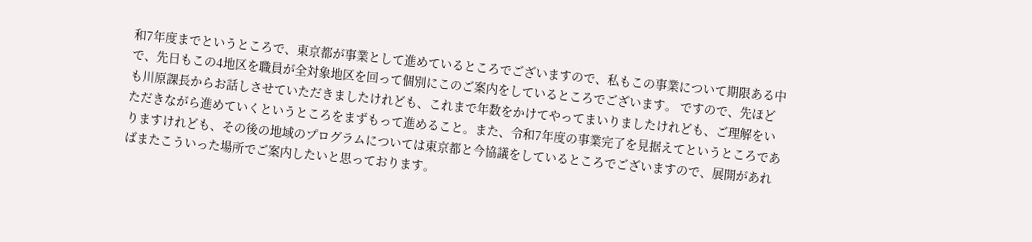和7年度までというところで、東京都が事業として進めているところでございますので、私もこの事業について期限ある中で、先日もこの4地区を職員が全対象地区を回って個別にこのご案内をしているところでございます。 ですので、先ほども川原課長からお話しさせていただきましたけれども、これまで年数をかけてやってまいりましたけれども、ご理解をいただきながら進めていくというところをまずもって進めること。また、令和7年度の事業完了を見据えてというところでありますけれども、その後の地域のプログラムについては東京都と今協議をしているところでございますので、展開があればまたこういった場所でご案内したいと思っております。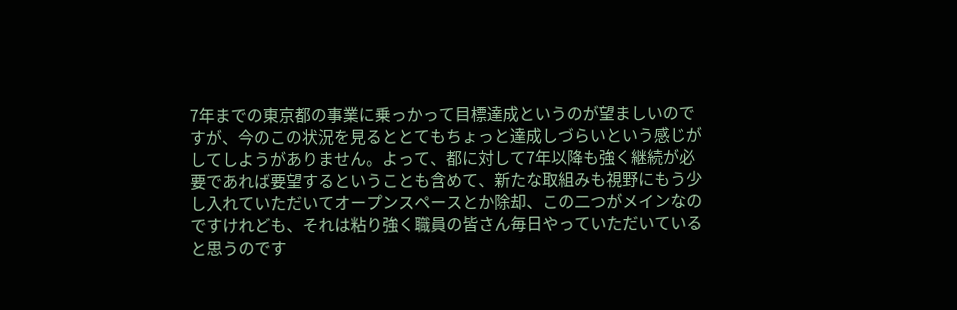7年までの東京都の事業に乗っかって目標達成というのが望ましいのですが、今のこの状況を見るととてもちょっと達成しづらいという感じがしてしようがありません。よって、都に対して7年以降も強く継続が必要であれば要望するということも含めて、新たな取組みも視野にもう少し入れていただいてオープンスペースとか除却、この二つがメインなのですけれども、それは粘り強く職員の皆さん毎日やっていただいていると思うのです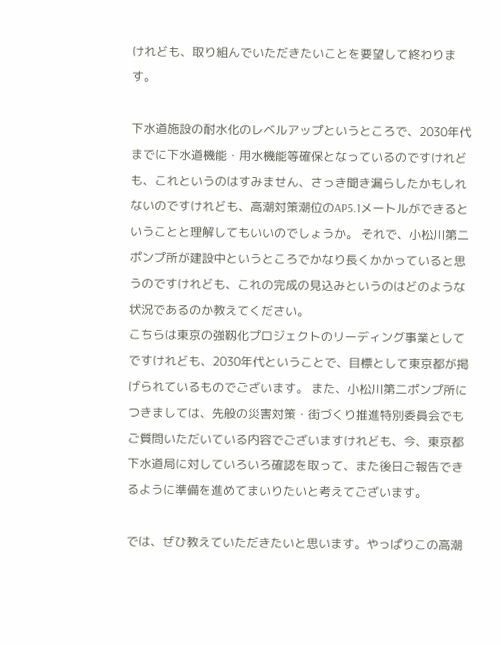けれども、取り組んでいただきたいことを要望して終わります。

下水道施設の耐水化のレベルアップというところで、2030年代までに下水道機能・用水機能等確保となっているのですけれども、これというのはすみません、さっき聞き漏らしたかもしれないのですけれども、高潮対策潮位のAP5.1メートルができるということと理解してもいいのでしょうか。 それで、小松川第二ポンプ所が建設中というところでかなり長くかかっていると思うのですけれども、これの完成の見込みというのはどのような状況であるのか教えてください。
こちらは東京の強靱化プロジェクトのリーディング事業としてですけれども、2030年代ということで、目標として東京都が掲げられているものでございます。 また、小松川第二ポンプ所につきましては、先般の災害対策・街づくり推進特別委員会でもご質問いただいている内容でございますけれども、今、東京都下水道局に対していろいろ確認を取って、また後日ご報告できるように準備を進めてまいりたいと考えてございます。

では、ぜひ教えていただきたいと思います。やっぱりこの高潮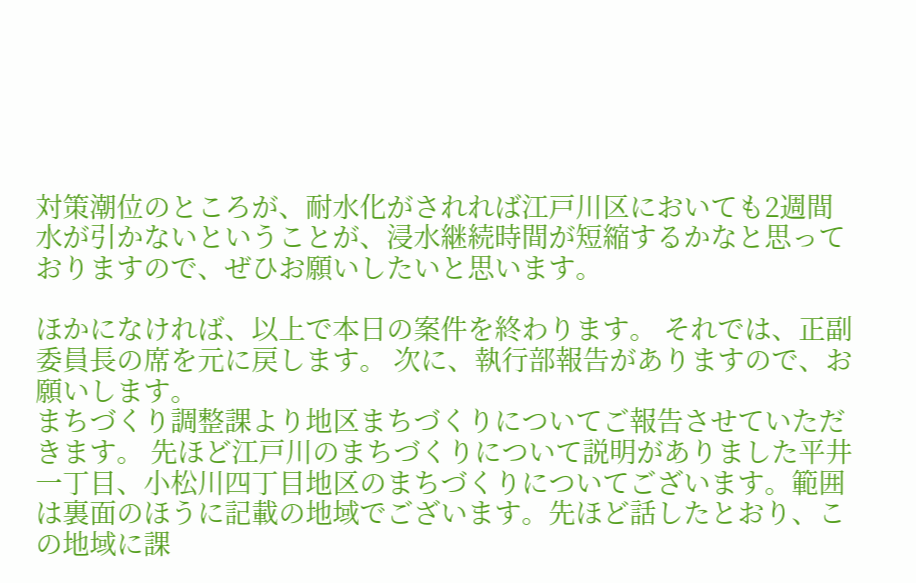対策潮位のところが、耐水化がされれば江戸川区においても2週間水が引かないということが、浸水継続時間が短縮するかなと思っておりますので、ぜひお願いしたいと思います。

ほかになければ、以上で本日の案件を終わります。 それでは、正副委員長の席を元に戻します。 次に、執行部報告がありますので、お願いします。
まちづくり調整課より地区まちづくりについてご報告させていただきます。 先ほど江戸川のまちづくりについて説明がありました平井一丁目、小松川四丁目地区のまちづくりについてございます。範囲は裏面のほうに記載の地域でございます。先ほど話したとおり、この地域に課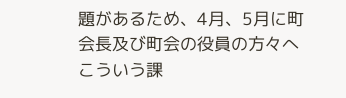題があるため、4月、5月に町会長及び町会の役員の方々へこういう課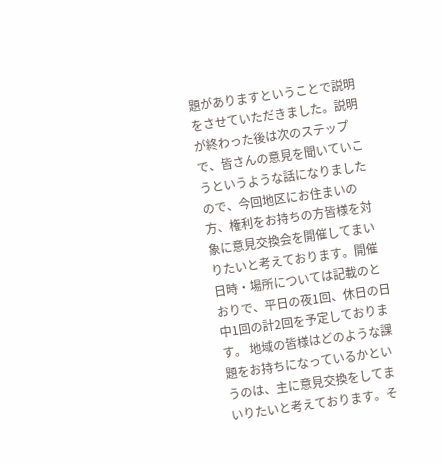題がありますということで説明をさせていただきました。説明が終わった後は次のステップで、皆さんの意見を聞いていこうというような話になりましたので、今回地区にお住まいの方、権利をお持ちの方皆様を対象に意見交換会を開催してまいりたいと考えております。開催日時・場所については記載のとおりで、平日の夜1回、休日の日中1回の計2回を予定しております。 地域の皆様はどのような課題をお持ちになっているかというのは、主に意見交換をしてまいりたいと考えております。そ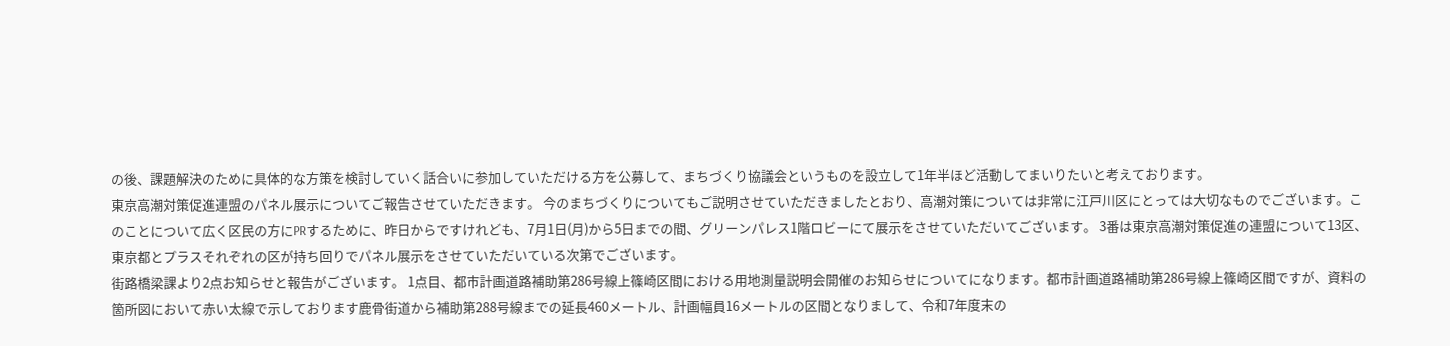の後、課題解決のために具体的な方策を検討していく話合いに参加していただける方を公募して、まちづくり協議会というものを設立して1年半ほど活動してまいりたいと考えております。
東京高潮対策促進連盟のパネル展示についてご報告させていただきます。 今のまちづくりについてもご説明させていただきましたとおり、高潮対策については非常に江戸川区にとっては大切なものでございます。このことについて広く区民の方にPRするために、昨日からですけれども、7月1日(月)から5日までの間、グリーンパレス1階ロビーにて展示をさせていただいてございます。 3番は東京高潮対策促進の連盟について13区、東京都とプラスそれぞれの区が持ち回りでパネル展示をさせていただいている次第でございます。
街路橋梁課より2点お知らせと報告がございます。 1点目、都市計画道路補助第286号線上篠崎区間における用地測量説明会開催のお知らせについてになります。都市計画道路補助第286号線上篠崎区間ですが、資料の箇所図において赤い太線で示しております鹿骨街道から補助第288号線までの延長460メートル、計画幅員16メートルの区間となりまして、令和7年度末の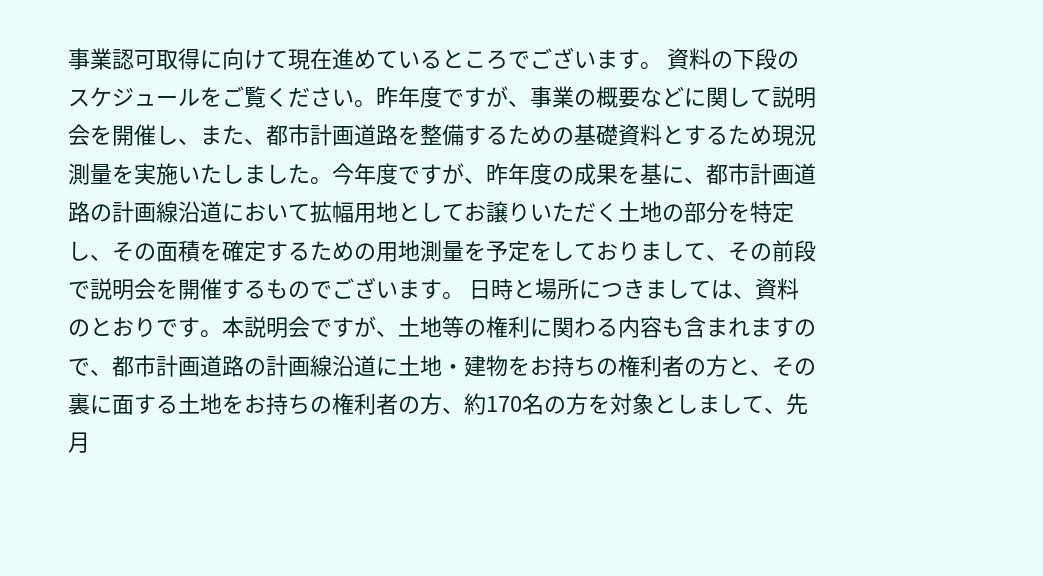事業認可取得に向けて現在進めているところでございます。 資料の下段のスケジュールをご覧ください。昨年度ですが、事業の概要などに関して説明会を開催し、また、都市計画道路を整備するための基礎資料とするため現況測量を実施いたしました。今年度ですが、昨年度の成果を基に、都市計画道路の計画線沿道において拡幅用地としてお譲りいただく土地の部分を特定し、その面積を確定するための用地測量を予定をしておりまして、その前段で説明会を開催するものでございます。 日時と場所につきましては、資料のとおりです。本説明会ですが、土地等の権利に関わる内容も含まれますので、都市計画道路の計画線沿道に土地・建物をお持ちの権利者の方と、その裏に面する土地をお持ちの権利者の方、約170名の方を対象としまして、先月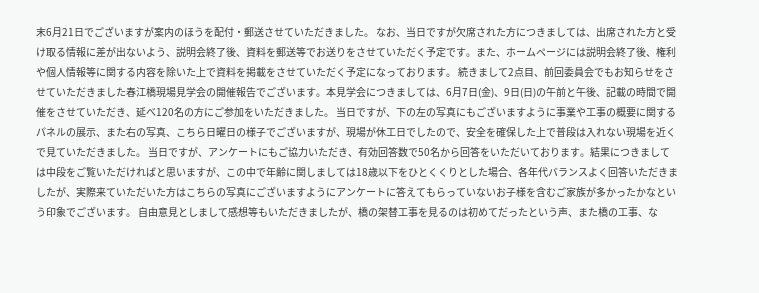末6月21日でございますが案内のほうを配付・郵送させていただきました。 なお、当日ですが欠席された方につきましては、出席された方と受け取る情報に差が出ないよう、説明会終了後、資料を郵送等でお送りをさせていただく予定です。また、ホームページには説明会終了後、権利や個人情報等に関する内容を除いた上で資料を掲載をさせていただく予定になっております。 続きまして2点目、前回委員会でもお知らせをさせていただきました春江橋現場見学会の開催報告でございます。本見学会につきましては、6月7日(金)、9日(日)の午前と午後、記載の時間で開催をさせていただき、延べ120名の方にご参加をいただきました。 当日ですが、下の左の写真にもございますように事業や工事の概要に関するパネルの展示、また右の写真、こちら日曜日の様子でございますが、現場が休工日でしたので、安全を確保した上で普段は入れない現場を近くで見ていただきました。 当日ですが、アンケートにもご協力いただき、有効回答数で50名から回答をいただいております。結果につきましては中段をご覧いただければと思いますが、この中で年齢に関しましては18歳以下をひとくくりとした場合、各年代バランスよく回答いただきましたが、実際来ていただいた方はこちらの写真にございますようにアンケートに答えてもらっていないお子様を含むご家族が多かったかなという印象でございます。 自由意見としまして感想等もいただきましたが、橋の架替工事を見るのは初めてだったという声、また橋の工事、な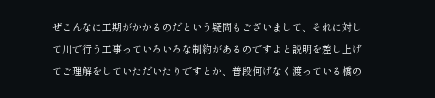ぜこんなに工期がかかるのだという疑問もございまして、それに対して川で行う工事っていろいろな制約があるのですよと説明を差し上げてご理解をしていただいたりですとか、普段何げなく渡っている橋の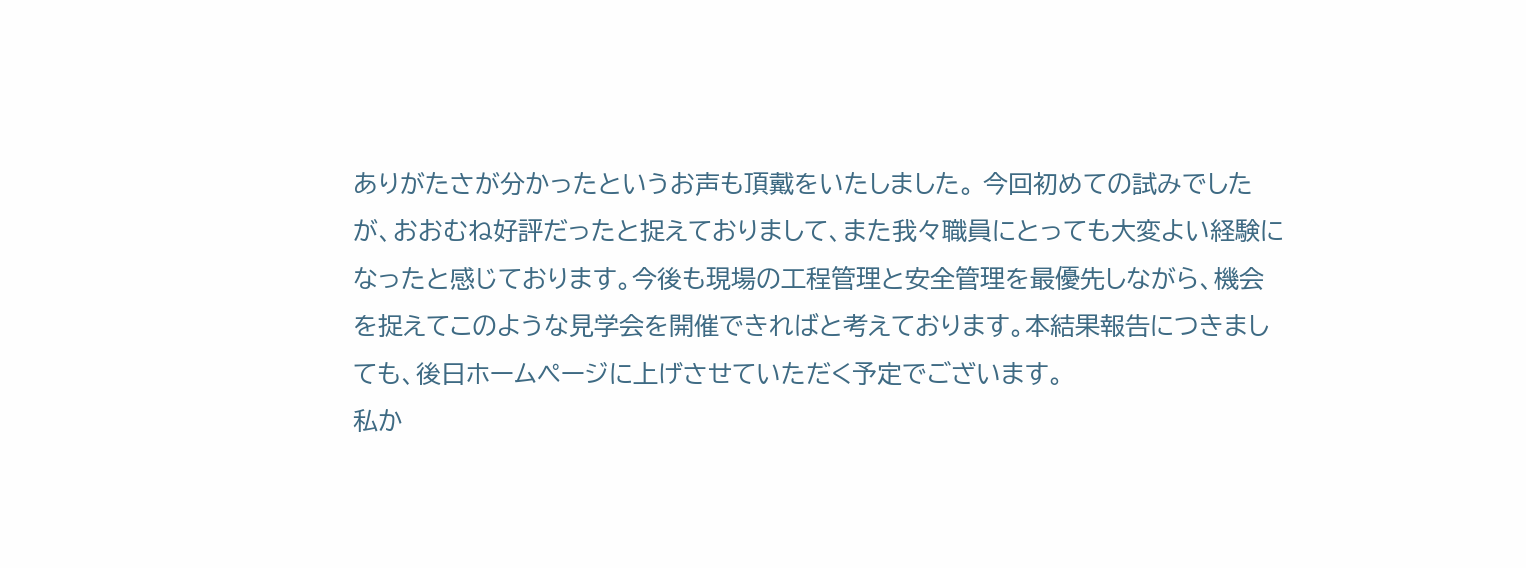ありがたさが分かったというお声も頂戴をいたしました。 今回初めての試みでしたが、おおむね好評だったと捉えておりまして、また我々職員にとっても大変よい経験になったと感じております。今後も現場の工程管理と安全管理を最優先しながら、機会を捉えてこのような見学会を開催できればと考えております。本結果報告につきましても、後日ホームページに上げさせていただく予定でございます。
私か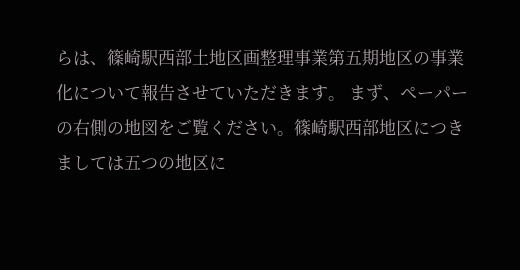らは、篠崎駅西部土地区画整理事業第五期地区の事業化について報告させていただきます。 まず、ペーパーの右側の地図をご覧ください。篠崎駅西部地区につきましては五つの地区に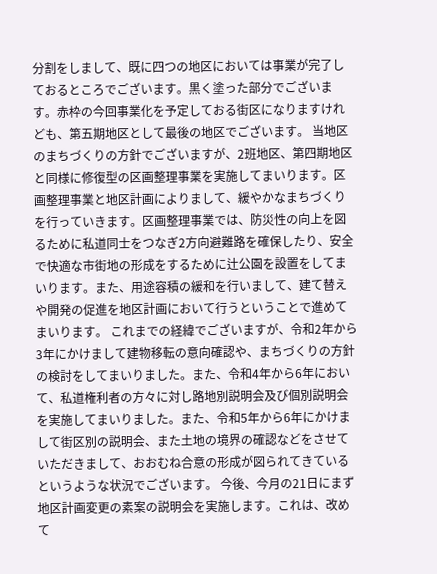分割をしまして、既に四つの地区においては事業が完了しておるところでございます。黒く塗った部分でございます。赤枠の今回事業化を予定しておる街区になりますけれども、第五期地区として最後の地区でございます。 当地区のまちづくりの方針でございますが、2班地区、第四期地区と同様に修復型の区画整理事業を実施してまいります。区画整理事業と地区計画によりまして、緩やかなまちづくりを行っていきます。区画整理事業では、防災性の向上を図るために私道同士をつなぎ2方向避難路を確保したり、安全で快適な市街地の形成をするために辻公園を設置をしてまいります。また、用途容積の緩和を行いまして、建て替えや開発の促進を地区計画において行うということで進めてまいります。 これまでの経緯でございますが、令和2年から3年にかけまして建物移転の意向確認や、まちづくりの方針の検討をしてまいりました。また、令和4年から6年において、私道権利者の方々に対し路地別説明会及び個別説明会を実施してまいりました。また、令和5年から6年にかけまして街区別の説明会、また土地の境界の確認などをさせていただきまして、おおむね合意の形成が図られてきているというような状況でございます。 今後、今月の21日にまず地区計画変更の素案の説明会を実施します。これは、改めて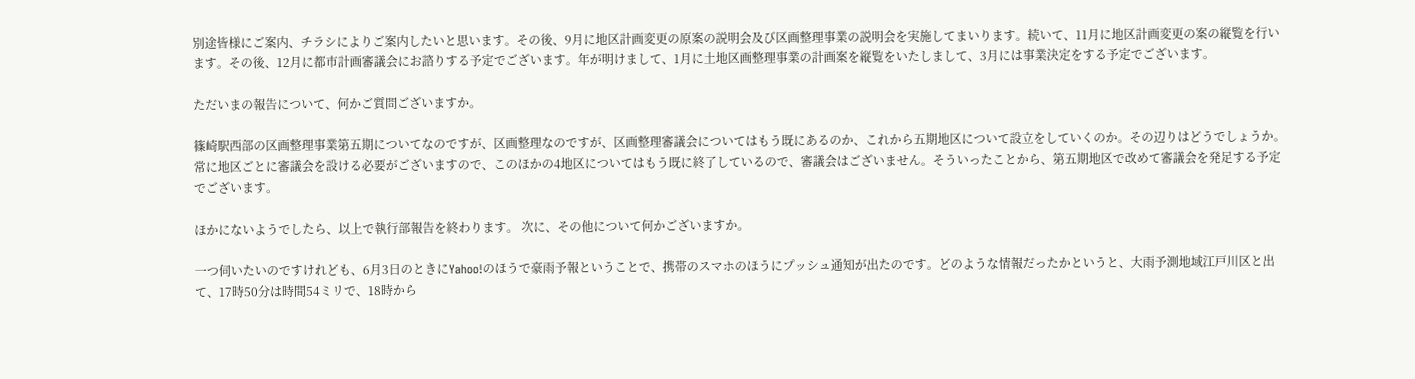別途皆様にご案内、チラシによりご案内したいと思います。その後、9月に地区計画変更の原案の説明会及び区画整理事業の説明会を実施してまいります。続いて、11月に地区計画変更の案の縦覧を行います。その後、12月に都市計画審議会にお諮りする予定でございます。年が明けまして、1月に土地区画整理事業の計画案を縦覧をいたしまして、3月には事業決定をする予定でございます。

ただいまの報告について、何かご質問ございますか。

篠崎駅西部の区画整理事業第五期についてなのですが、区画整理なのですが、区画整理審議会についてはもう既にあるのか、これから五期地区について設立をしていくのか。その辺りはどうでしょうか。
常に地区ごとに審議会を設ける必要がございますので、このほかの4地区についてはもう既に終了しているので、審議会はございません。そういったことから、第五期地区で改めて審議会を発足する予定でございます。

ほかにないようでしたら、以上で執行部報告を終わります。 次に、その他について何かございますか。

一つ伺いたいのですけれども、6月3日のときにYahoo!のほうで豪雨予報ということで、携帯のスマホのほうにプッシュ通知が出たのです。どのような情報だったかというと、大雨予測地域江戸川区と出て、17時50分は時間54ミリで、18時から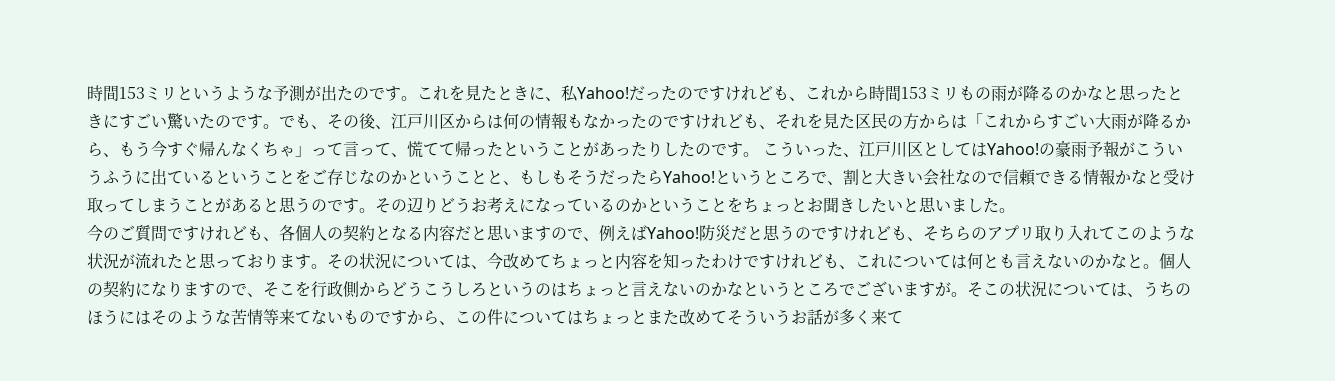時間153ミリというような予測が出たのです。これを見たときに、私Yahoo!だったのですけれども、これから時間153ミリもの雨が降るのかなと思ったときにすごい驚いたのです。でも、その後、江戸川区からは何の情報もなかったのですけれども、それを見た区民の方からは「これからすごい大雨が降るから、もう今すぐ帰んなくちゃ」って言って、慌てて帰ったということがあったりしたのです。 こういった、江戸川区としてはYahoo!の豪雨予報がこういうふうに出ているということをご存じなのかということと、もしもそうだったらYahoo!というところで、割と大きい会社なので信頼できる情報かなと受け取ってしまうことがあると思うのです。その辺りどうお考えになっているのかということをちょっとお聞きしたいと思いました。
今のご質問ですけれども、各個人の契約となる内容だと思いますので、例えばYahoo!防災だと思うのですけれども、そちらのアプリ取り入れてこのような状況が流れたと思っております。その状況については、今改めてちょっと内容を知ったわけですけれども、これについては何とも言えないのかなと。個人の契約になりますので、そこを行政側からどうこうしろというのはちょっと言えないのかなというところでございますが。そこの状況については、うちのほうにはそのような苦情等来てないものですから、この件についてはちょっとまた改めてそういうお話が多く来て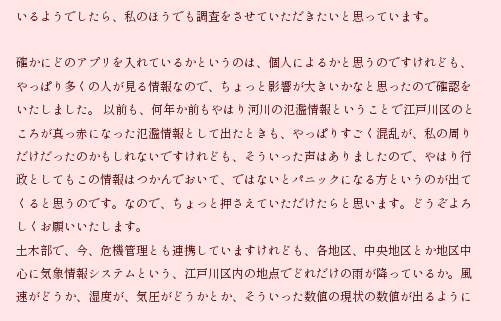いるようでしたら、私のほうでも調査をさせていただきたいと思っています。

確かにどのアプリを入れているかというのは、個人によるかと思うのですけれども、やっぱり多くの人が見る情報なので、ちょっと影響が大きいかなと思ったので確認をいたしました。 以前も、何年か前もやはり河川の氾濫情報ということで江戸川区のところが真っ赤になった氾濫情報として出たときも、やっぱりすごく混乱が、私の周りだけだったのかもしれないですけれども、そういった声はありましたので、やはり行政としてもこの情報はつかんでおいて、ではないとパニックになる方というのが出てくると思うのです。なので、ちょっと押さえていただけたらと思います。どうぞよろしくお願いいたします。
土木部で、今、危機管理とも連携していますけれども、各地区、中央地区とか地区中心に気象情報システムという、江戸川区内の地点でどれだけの雨が降っているか。風速がどうか、湿度が、気圧がどうかとか、そういった数値の現状の数値が出るように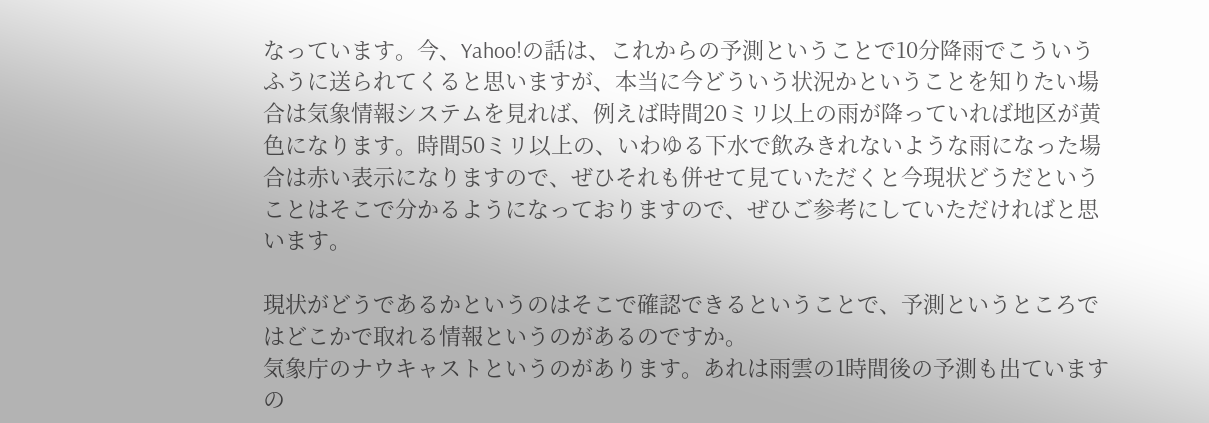なっています。今、Yahoo!の話は、これからの予測ということで10分降雨でこういうふうに送られてくると思いますが、本当に今どういう状況かということを知りたい場合は気象情報システムを見れば、例えば時間20ミリ以上の雨が降っていれば地区が黄色になります。時間50ミリ以上の、いわゆる下水で飲みきれないような雨になった場合は赤い表示になりますので、ぜひそれも併せて見ていただくと今現状どうだということはそこで分かるようになっておりますので、ぜひご参考にしていただければと思います。

現状がどうであるかというのはそこで確認できるということで、予測というところではどこかで取れる情報というのがあるのですか。
気象庁のナウキャストというのがあります。あれは雨雲の1時間後の予測も出ていますの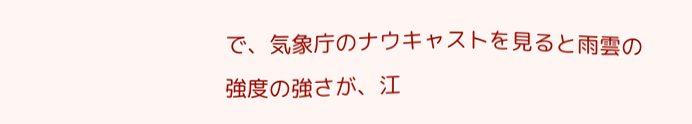で、気象庁のナウキャストを見ると雨雲の強度の強さが、江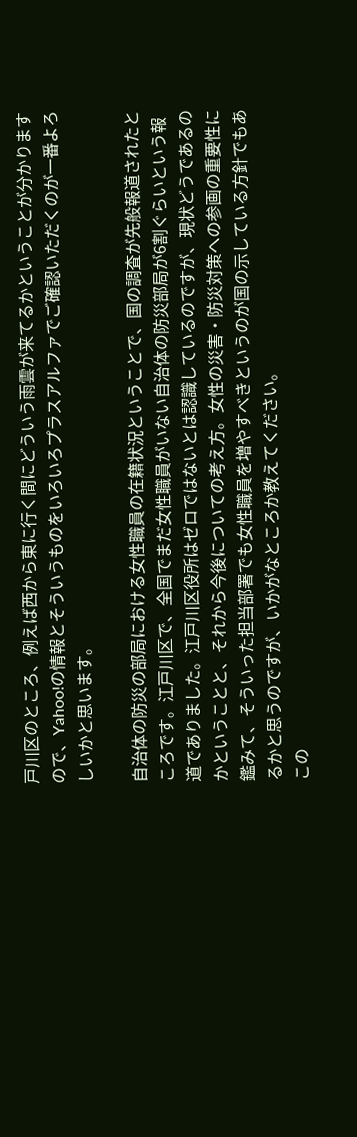戸川区のところ、例えば西から東に行く間にどういう雨雲が来てるかということが分かりますので、Yahoo!の情報とそういうものをいろいろプラスアルファでご確認いただくのが一番よろしいかと思います。

自治体の防災の部局における女性職員の在籍状況ということで、国の調査が先般報道されたところです。江戸川区で、全国でまだ女性職員がいない自治体の防災部局が6割ぐらいという報道でありました。江戸川区役所はゼロではないとは認識しているのですが、現状どうであるのかということと、それから今後についての考え方。女性の災害・防災対策への参画の重要性に鑑みて、そういった担当部署でも女性職員を増やすべきというのが国の示している方針でもあるかと思うのですが、いかがなところか教えてください。
この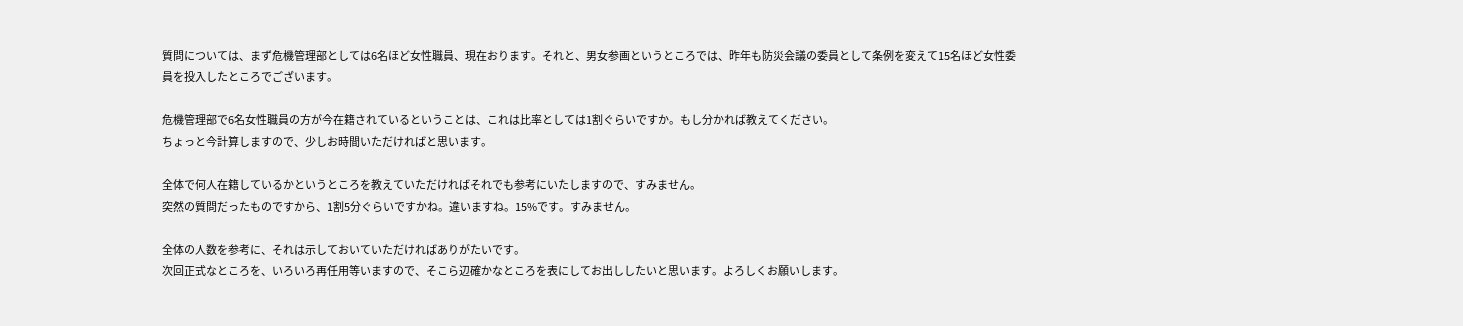質問については、まず危機管理部としては6名ほど女性職員、現在おります。それと、男女参画というところでは、昨年も防災会議の委員として条例を変えて15名ほど女性委員を投入したところでございます。

危機管理部で6名女性職員の方が今在籍されているということは、これは比率としては1割ぐらいですか。もし分かれば教えてください。
ちょっと今計算しますので、少しお時間いただければと思います。

全体で何人在籍しているかというところを教えていただければそれでも参考にいたしますので、すみません。
突然の質問だったものですから、1割5分ぐらいですかね。違いますね。15%です。すみません。

全体の人数を参考に、それは示しておいていただければありがたいです。
次回正式なところを、いろいろ再任用等いますので、そこら辺確かなところを表にしてお出ししたいと思います。よろしくお願いします。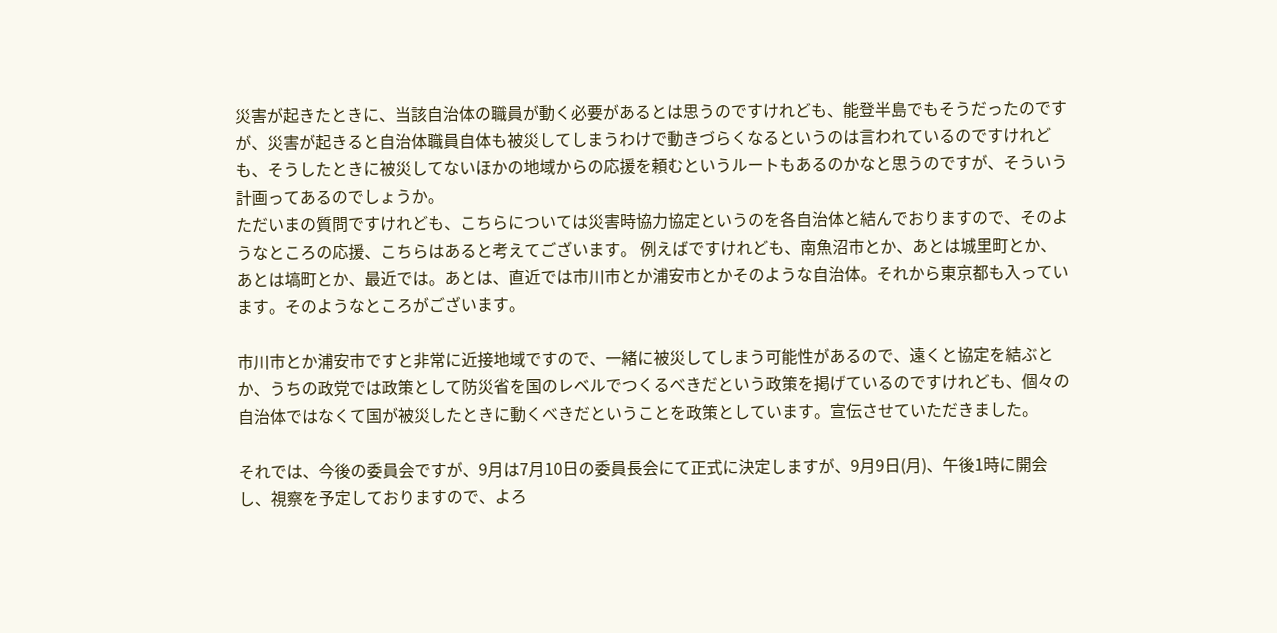災害が起きたときに、当該自治体の職員が動く必要があるとは思うのですけれども、能登半島でもそうだったのですが、災害が起きると自治体職員自体も被災してしまうわけで動きづらくなるというのは言われているのですけれども、そうしたときに被災してないほかの地域からの応援を頼むというルートもあるのかなと思うのですが、そういう計画ってあるのでしょうか。
ただいまの質問ですけれども、こちらについては災害時協力協定というのを各自治体と結んでおりますので、そのようなところの応援、こちらはあると考えてございます。 例えばですけれども、南魚沼市とか、あとは城里町とか、あとは塙町とか、最近では。あとは、直近では市川市とか浦安市とかそのような自治体。それから東京都も入っています。そのようなところがございます。

市川市とか浦安市ですと非常に近接地域ですので、一緒に被災してしまう可能性があるので、遠くと協定を結ぶとか、うちの政党では政策として防災省を国のレベルでつくるべきだという政策を掲げているのですけれども、個々の自治体ではなくて国が被災したときに動くべきだということを政策としています。宣伝させていただきました。

それでは、今後の委員会ですが、9月は7月10日の委員長会にて正式に決定しますが、9月9日(月)、午後1時に開会し、視察を予定しておりますので、よろ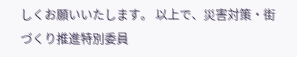しくお願いいたします。 以上で、災害対策・街づくり推進特別委員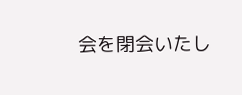会を閉会いたし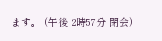ます。 (午後 2時57分 閉会)